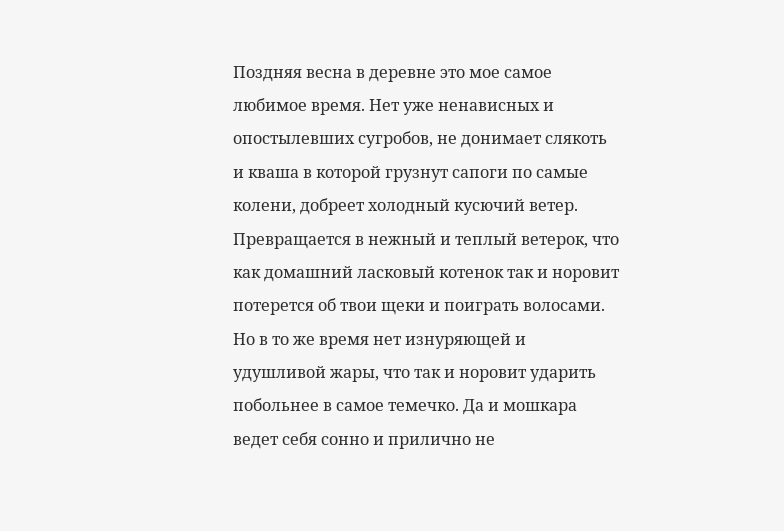Поздняя весна в деревне это мое самое любимое время. Нет уже ненависных и опостылевших сугробов, не донимает слякоть и кваша в которой грузнут сапоги по самые колени, добреет холодный кусючий ветер. Превращается в нежный и теплый ветерок, что как домашний ласковый котенок так и норовит потерется об твои щеки и поиграть волосами.
Но в то же время нет изнуряющей и удушливой жары, что так и норовит ударить побольнее в самое темечко. Да и мошкара ведет себя сонно и прилично не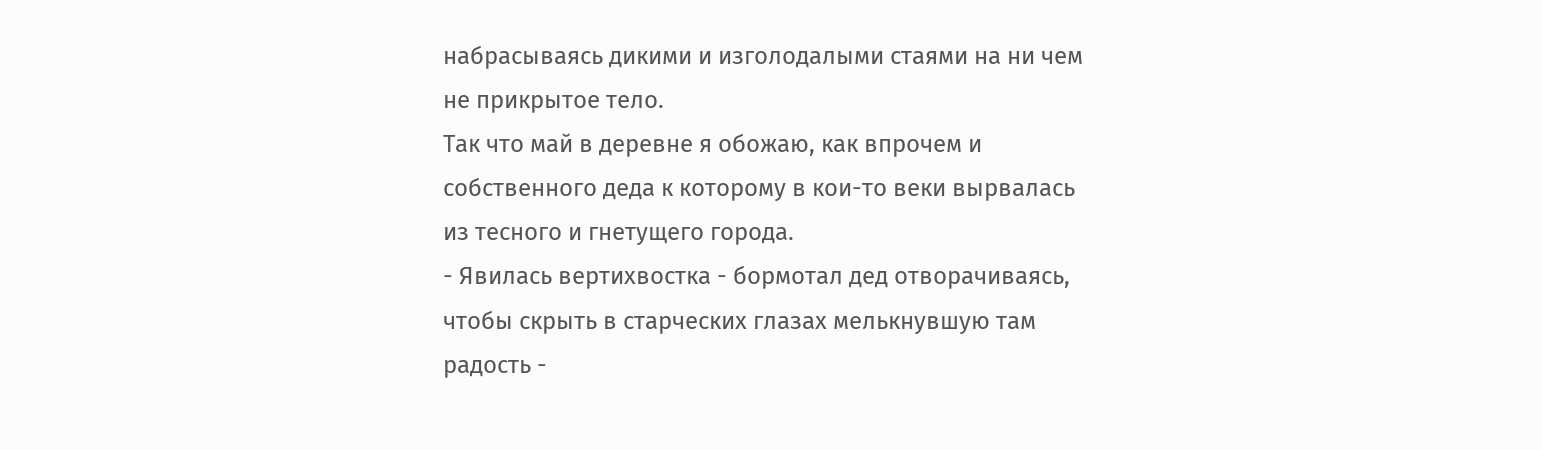набрасываясь дикими и изголодалыми стаями на ни чем не прикрытое тело.
Так что май в деревне я обожаю, как впрочем и собственного деда к которому в кои-то веки вырвалась из тесного и гнетущего города.
- Явилась вертихвостка - бормотал дед отворачиваясь, чтобы скрыть в старческих глазах мелькнувшую там радость -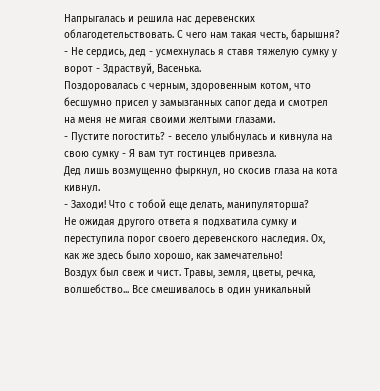Напрыгалась и решила нас деревенских облагодетельствовать. С чего нам такая честь, барышня?
- Не сердись, дед - усмехнулась я ставя тяжелую сумку у ворот - Здраствуй, Васенька.
Поздоровалась с черным, здоровенным котом, что бесшумно присел у замызганных сапог деда и смотрел на меня не мигая своими желтыми глазами.
- Пустите погостить? - весело улыбнулась и кивнула на свою сумку - Я вам тут гостинцев привезла.
Дед лишь возмущенно фыркнул, но скосив глаза на кота кивнул.
- Заходи! Что с тобой еще делать, манипуляторша?
Не ожидая другого ответа я подхватила сумку и переступила порог своего деревенского наследия. Ох, как же здесь было хорошо, как замечательно!
Воздух был свеж и чист. Травы, земля, цветы, речка, волшебство... Все смешивалось в один уникальный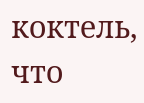коктель, что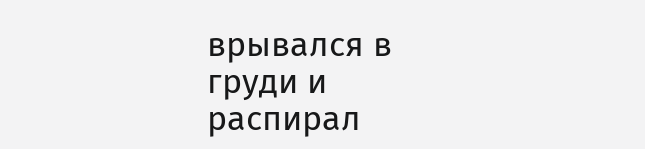врывался в груди и распирал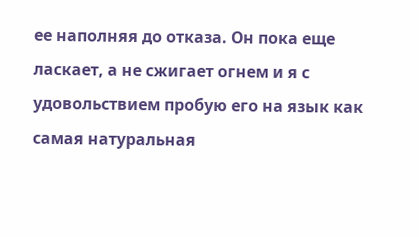ее наполняя до отказа. Он пока еще ласкает, а не сжигает огнем и я с удовольствием пробую его на язык как самая натуральная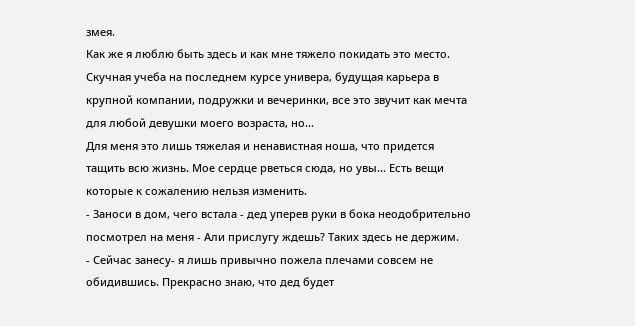змея.
Как же я люблю быть здесь и как мне тяжело покидать это место.
Скучная учеба на последнем курсе универа, будущая карьера в крупной компании, подружки и вечеринки, все это звучит как мечта для любой девушки моего возраста, но...
Для меня это лишь тяжелая и ненавистная ноша, что придется тащить всю жизнь. Мое сердце рветься сюда, но увы... Есть вещи которые к сожалению нельзя изменить.
- Заноси в дом, чего встала - дед уперев руки в бока неодобрительно посмотрел на меня - Али прислугу ждешь? Таких здесь не держим.
- Сейчас занесу- я лишь привычно пожела плечами совсем не обидившись. Прекрасно знаю, что дед будет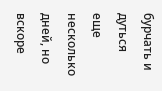бурчать и дуться еще несколько дней, но вскоре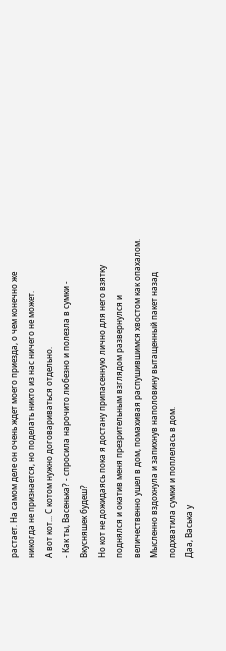растает. На самом деле он очень ждет моего приезда, о чем конечно же никогда не признается, но поделать никто из нас ничего не может.
А вот кот... С котом нужно договариваться отдельно.
- Как ты, Васенька? - спросила нарочито любезно и полезла в сумки - Вкусняшек будеш?
Но кот не дожидаясь пока я достану припасенную лично для него взятку поднялся и окатив меня презрительным взглядом развернулся и величественно ушел в дом, помахивая распушившимся хвостом как опахалом.
Мысленно вздохнула и запихнув наполовину вытащенный пакет назад подхватила сумки и поплелась в дом.
Даа, Васька у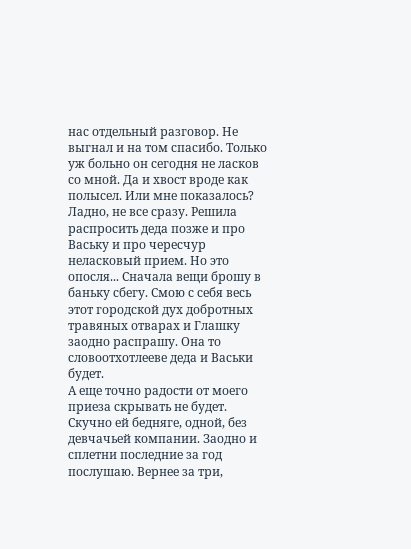нас отдельный разговор. Не выгнал и на том спасибо. Только уж больно он сегодня не ласков со мной. Да и хвост вроде как полысел. Или мне показалось?
Ладно, не все сразу. Решила распросить деда позже и про Ваську и про чересчур неласковый прием. Но это опосля... Сначала вещи брошу в баньку сбегу. Смою с себя весь этот городской дух добротных травяных отварах и Глашку заодно распрашу. Она то словоотхотлееве деда и Васьки будет.
А еще точно радости от моего приеза скрывать не будет. Скучно ей бедняге, одной, без девчачьей компании. Заодно и сплетни последние за год послушаю. Вернее за три,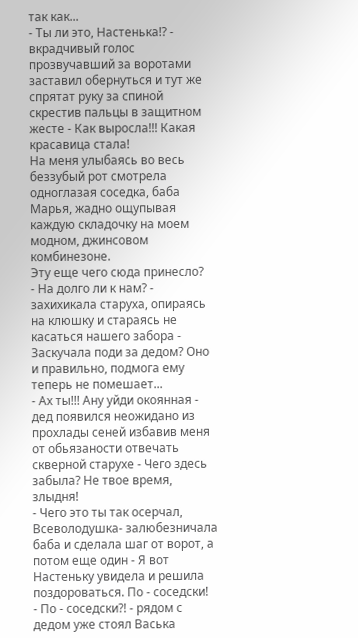так как...
- Ты ли это, Настенька!? - вкрадчивый голос прозвучавший за воротами заставил обернуться и тут же спрятат руку за спиной скрестив пальцы в защитном жесте - Как выросла!!! Какая красавица стала!
На меня улыбаясь во весь беззубый рот смотрела одноглазая соседка, баба Марья, жадно ощупывая каждую складочку на моем модном, джинсовом комбинезоне.
Эту еще чего сюда принесло?
- На долго ли к нам? - захихикала старуха, опираясь на клюшку и стараясь не касаться нашего забора - Заскучала поди за дедом? Оно и правильно, подмога ему теперь не помешает...
- Ах ты!!! Ану уйди окоянная - дед появился неожидано из прохлады сеней избавив меня от обьязаности отвечать скверной старухе - Чего здесь забыла? Не твое время, злыдня!
- Чего это ты так осерчал, Всеволодушка- залюбезничала баба и сделала шаг от ворот, а потом еще один - Я вот Настеньку увидела и решила поздороваться. По - соседски!
- По - соседски?! - рядом с дедом уже стоял Васька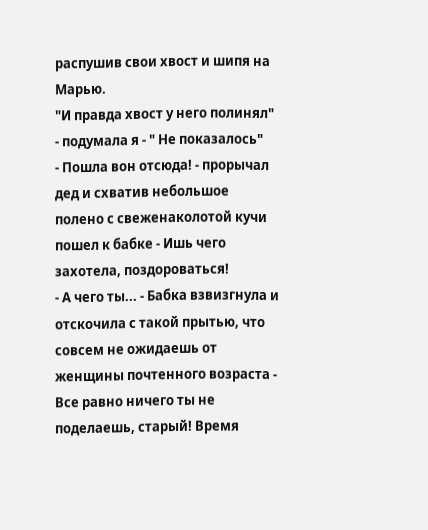распушив свои хвост и шипя на Марью.
"И правда хвост у него полинял" - подумала я - " Не показалось"
- Пошла вон отсюда! - прорычал дед и схватив небольшое полено с свеженаколотой кучи пошел к бабке - Ишь чего захотела, поздороваться!
- А чего ты... - Бабка взвизгнула и отскочила с такой прытью, что совсем не ожидаешь от женщины почтенного возраста - Все равно ничего ты не поделаешь, старый! Время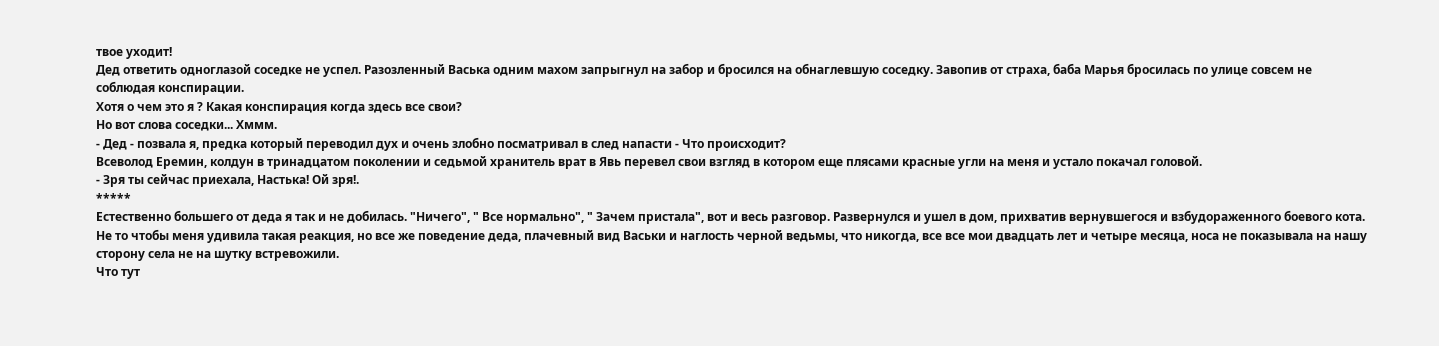твое уходит!
Дед ответить одноглазой соседке не успел. Разозленный Васька одним махом запрыгнул на забор и бросился на обнаглевшую соседку. Завопив от страха, баба Марья бросилась по улице совсем не соблюдая конспирации.
Хотя о чем это я ? Какая конспирация когда здесь все свои?
Но вот слова соседки... Хммм.
- Дед - позвала я, предка который переводил дух и очень злобно посматривал в след напасти - Что происходит?
Всеволод Еремин, колдун в тринадцатом поколении и седьмой хранитель врат в Явь перевел свои взгляд в котором еще плясами красные угли на меня и устало покачал головой.
- Зря ты сейчас приехала, Настька! Ой зря!.
*****
Естественно большего от деда я так и не добилась. "Ничего", " Все нормально", " Зачем пристала", вот и весь разговор. Развернулся и ушел в дом, прихватив вернувшегося и взбудораженного боевого кота.
Не то чтобы меня удивила такая реакция, но все же поведение деда, плачевный вид Васьки и наглость черной ведьмы, что никогда, все все мои двадцать лет и четыре месяца, носа не показывала на нашу сторону села не на шутку встревожили.
Что тут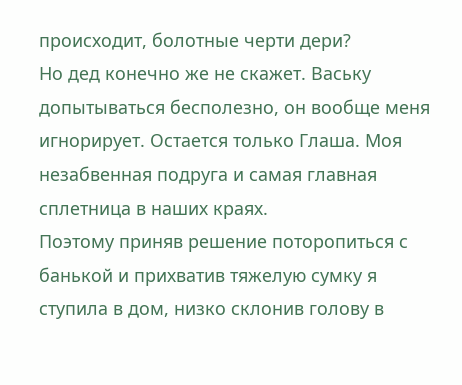происходит, болотные черти дери?
Но дед конечно же не скажет. Ваську допытываться бесполезно, он вообще меня игнорирует. Остается только Глаша. Моя незабвенная подруга и самая главная сплетница в наших краях.
Поэтому приняв решение поторопиться с банькой и прихватив тяжелую сумку я ступила в дом, низко склонив голову в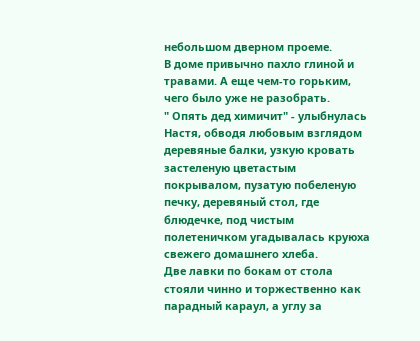небольшом дверном проеме.
В доме привычно пахло глиной и травами. А еще чем-то горьким, чего было уже не разобрать.
" Опять дед химичит" - улыбнулась Настя, обводя любовым взглядом деревяные балки, узкую кровать застеленую цветастым покрывалом, пузатую побеленую печку, деревяный стол, где блюдечке, под чистым полетеничком угадывалась круюха свежего домашнего хлеба.
Две лавки по бокам от стола стояли чинно и торжественно как парадный караул, а углу за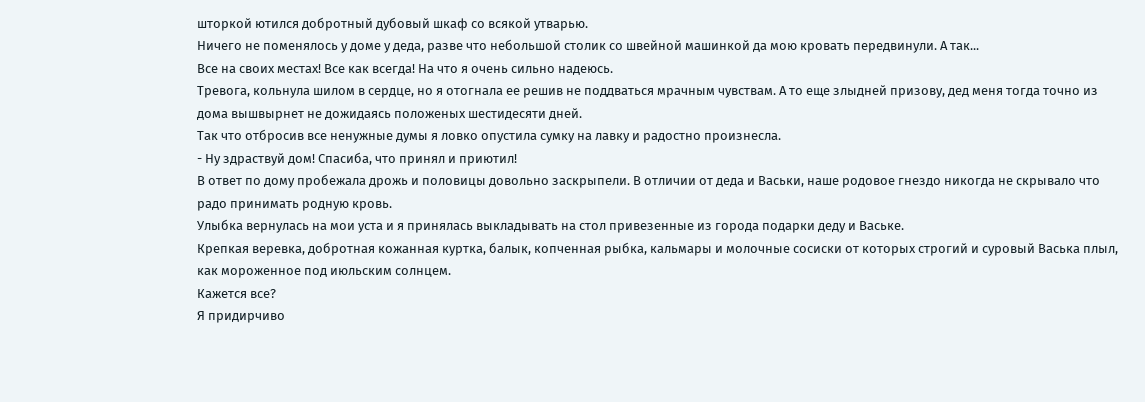шторкой ютился добротный дубовый шкаф со всякой утварью.
Ничего не поменялось у доме у деда, разве что небольшой столик со швейной машинкой да мою кровать передвинули. А так...
Все на своих местах! Все как всегда! На что я очень сильно надеюсь.
Тревога, кольнула шилом в сердце, но я отогнала ее решив не поддваться мрачным чувствам. А то еще злыдней призову, дед меня тогда точно из дома вышвырнет не дожидаясь положеных шестидесяти дней.
Так что отбросив все ненужные думы я ловко опустила сумку на лавку и радостно произнесла.
- Ну здраствуй дом! Спасиба, что принял и приютил!
В ответ по дому пробежала дрожь и половицы довольно заскрыпели. В отличии от деда и Васьки, наше родовое гнездо никогда не скрывало что радо принимать родную кровь.
Улыбка вернулась на мои уста и я принялась выкладывать на стол привезенные из города подарки деду и Ваське.
Крепкая веревка, добротная кожанная куртка, балык, копченная рыбка, кальмары и молочные сосиски от которых строгий и суровый Васька плыл, как мороженное под июльским солнцем.
Кажется все?
Я придирчиво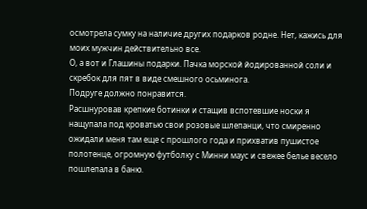осмотрела сумку на наличие других подарков родне. Нет, кажись для моих мужчин действительно все.
О, а вот и Глашины подарки. Пачка морской йодированной соли и скребок для пят в виде смешного осьминога.
Подруге должно понравится.
Расшнуровав крепкие ботинки и стащив вспотевшие носки я нащупала под кроватью свои розовые шлепанци, что смиренно ожидали меня там еще с прошлого года и прихватив пушистое полотенце, огромную футболку с Минни маус и свежее белье весело пошлепала в баню.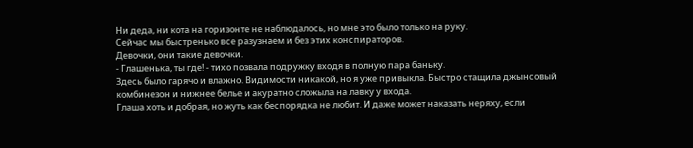Ни деда, ни кота на горизонте не наблюдалось, но мне это было только на руку.
Сейчас мы быстренько все разузнаем и без этих конспираторов.
Девочки, они такие девочки.
- Глашенька, ты где! - тихо позвала подружку входя в полную пара баньку.
Здесь было гарячо и влажно. Видимости никакой, но я уже привыкла. Быстро стащила джынсовый комбинезон и нижнее белье и акуратно сложыла на лавку у входа.
Глаша хоть и добрая, но жуть как беспорядка не любит. И даже может наказать неряху, если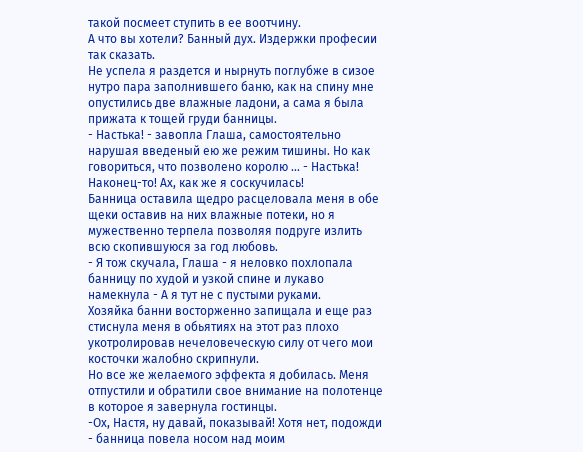такой посмеет ступить в ее воотчину.
А что вы хотели? Банный дух. Издержки професии так сказать.
Не успела я раздется и нырнуть поглубже в сизое нутро пара заполнившего баню, как на спину мне опустились две влажные ладони, а сама я была прижата к тощей груди банницы.
- Настька! - завопла Глаша, самостоятельно нарушая введеный ею же режим тишины. Но как говориться, что позволено королю ... - Настька! Наконец-то! Ах, как же я соскучилась!
Банница оставила щедро расцеловала меня в обе щеки оставив на них влажные потеки, но я мужественно терпела позволяя подруге излить всю скопившуюся за год любовь.
- Я тож скучала, Глаша - я неловко похлопала банницу по худой и узкой спине и лукаво намекнула - А я тут не с пустыми руками.
Хозяйка банни восторженно запищала и еще раз стиснула меня в обьятиях на этот раз плохо укотролировав нечеловеческую силу от чего мои косточки жалобно скрипнули.
Но все же желаемого эффекта я добилась. Меня отпустили и обратили свое внимание на полотенце в которое я завернула гостинцы.
-Ох, Настя, ну давай, показывай! Хотя нет, подожди - банница повела носом над моим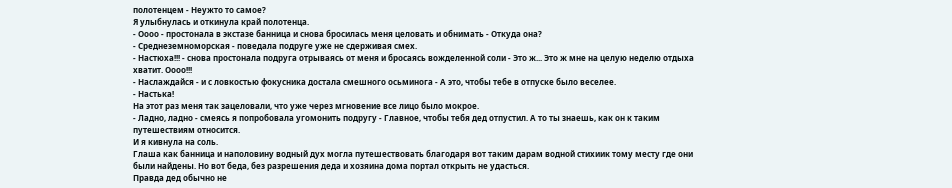полотенцем - Неужто то самое?
Я улыбнулась и откинула край полотенца.
- Оооо - простонала в экстазе банница и снова бросилась меня целовать и обнимать - Откуда она?
- Среднеземноморская - поведала подруге уже не сдерживая смех.
- Настюха!!! - снова простонала подруга отрываясь от меня и бросаясь вожделенной соли - Это ж... Это ж мне на целую неделю отдыха хватит. Оооо!!!
- Наслаждайся - и с ловкостью фокусника достала смешного осьминога - А это, чтобы тебе в отпуске было веселее.
- Настька!
На этот раз меня так зацеловали, что уже через мгновение все лицо было мокрое.
- Ладно, ладно - смеясь я попробовала угомонить подругу - Главное, чтобы тебя дед отпустил. А то ты знаешь, как он к таким путешествиям относится.
И я кивнула на соль.
Глаша как банница и наполовину водный дух могла путешествовать благодаря вот таким дарам водной стихиик тому месту где они были найдены. Но вот беда, без разрешения деда и хозяина дома портал открыть не удасться.
Правда дед обычно не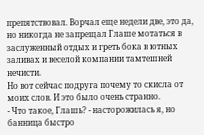препятствовал. Ворчал еще недели две, это да, но никогда не запрещал Глаше мотаться в заслуженный отдых и греть бока в ютных заливах и веселой компании тамтешней нечисти.
Но вот сейчас подруга почему то скисла от моих слов. И это было очень странно.
- Что такое, Глашь? - насторожилась я, но банница быстро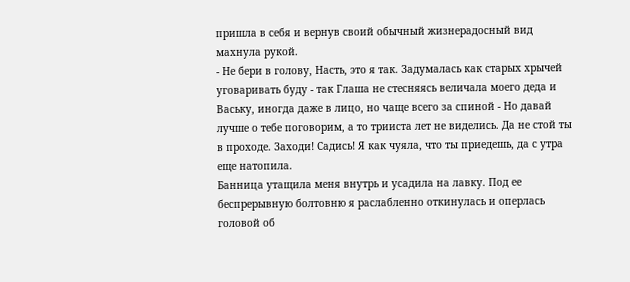пришла в себя и вернув своий обычный жизнерадосный вид махнула рукой.
- Не бери в голову, Насть, это я так. Задумалась как старых хрычей уговаривать буду - так Глаша не стесняясь величала моего деда и Ваську, иногда даже в лицо, но чаще всего за спиной - Но давай лучше о тебе поговорим, а то трииста лет не виделись. Да не стой ты в проходе. Заходи! Садись! Я как чуяла, что ты приедешь, да с утра еще натопила.
Банница утащила меня внутрь и усадила на лавку. Под ее беспрерывную болтовню я раслабленно откинулась и оперлась головой об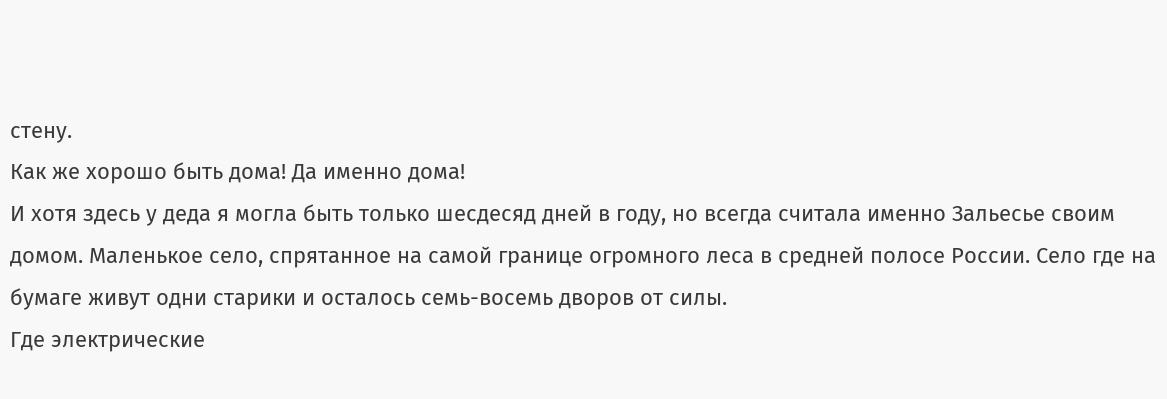стену.
Как же хорошо быть дома! Да именно дома!
И хотя здесь у деда я могла быть только шесдесяд дней в году, но всегда считала именно Зальесье своим домом. Маленькое село, спрятанное на самой границе огромного леса в средней полосе России. Село где на бумаге живут одни старики и осталось семь-восемь дворов от силы.
Где электрические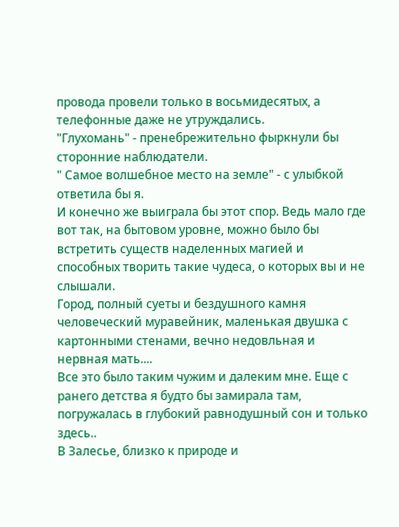провода провели только в восьмидесятых, а телефонные даже не утруждались.
"Глухомань" - пренебрежительно фыркнули бы сторонние наблюдатели.
" Самое волшебное место на земле" - с улыбкой ответила бы я.
И конечно же выиграла бы этот спор. Ведь мало где вот так, на бытовом уровне, можно было бы встретить существ наделенных магией и способных творить такие чудеса, о которых вы и не слышали.
Город, полный суеты и бездушного камня человеческий муравейник, маленькая двушка с картонными стенами, вечно недовльная и нервная мать....
Все это было таким чужим и далеким мне. Еще с ранего детства я будто бы замирала там, погружалась в глубокий равнодушный сон и только здесь..
В Залесье, близко к природе и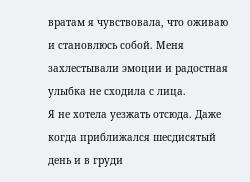вратам я чувствовала, что оживаю и становлюсь собой. Меня захлестывали эмоции и радостная улыбка не сходила с лица.
Я не хотела уезжать отсюда. Даже когда приближался шесдисятый день и в груди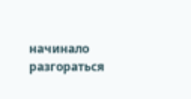начинало разгораться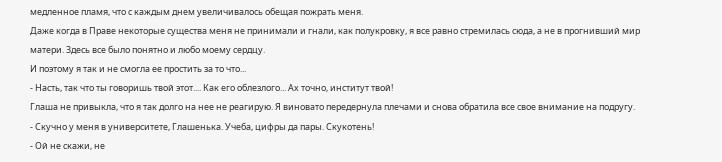медленное пламя, что с каждым днем увеличивалось обещая пожрать меня.
Даже когда в Праве некоторые существа меня не принимали и гнали, как полукровку, я все равно стремилась сюда, а не в прогнивший мир матери. Здесь все было понятно и любо моему сердцу.
И поэтому я так и не смогла ее простить за то что...
- Насть, так что ты говоришь твой этот.... Как его облезлого... Ах точно, институт твой!
Глаша не привыкла, что я так долго на нее не реагирую. Я виновато передернула плечами и снова обратила все свое внимание на подругу.
- Скучно у меня в университете, Глашенька. Учеба, цифры да пары. Скукотень!
- Ой не скажи, не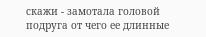скажи - замотала головой подруга от чего ее длинные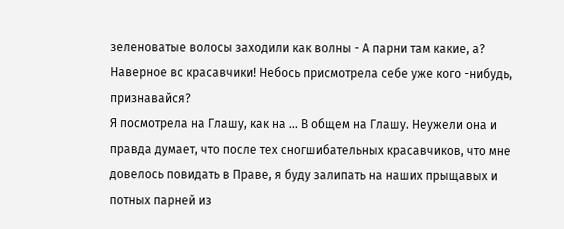зеленоватые волосы заходили как волны - А парни там какие, а? Наверное вс красавчики! Небось присмотрела себе уже кого -нибудь, признавайся?
Я посмотрела на Глашу, как на ... В общем на Глашу. Неужели она и правда думает, что после тех сногшибательных красавчиков, что мне довелось повидать в Праве, я буду залипать на наших прыщавых и потных парней из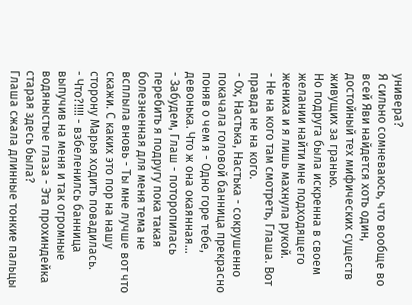универа?
Я сильно сомневаюсь, что вообще во всей Яви найдется хоть один, достойный тех мифических существ живущих за гранью.
Но подруга была искренна в своем желании найти мне подходящего жениха и я лишь махнула рукой.
- Не на кого там смотреть, Глаша. Вот правда не на кого.
- Ох, Настька, Настька - сокрушенно покачала головой банница прекрасно поняв о чем я - Одно горе тебе, девонька. Что ж она окаянная...
- Забудем, Глаш - поторопилась перебить я подругу пока такая болезненная для меня тема не всплыла вновь - Ты мне лучше вот что скажи. С каких это пор на нашу сторону Марья ходить повадилась.
- Что?!!!! - взбеленилсь банница выпучив на меня и так огромные водяныстые глаза - Эта прохиндейка старая здесь была?
Глаша сжала длинные тонкие пальцы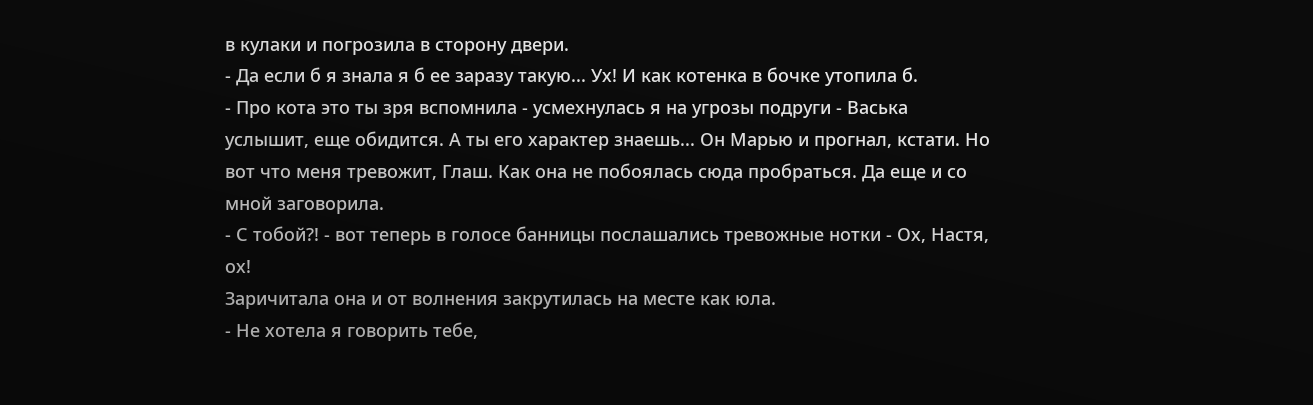в кулаки и погрозила в сторону двери.
- Да если б я знала я б ее заразу такую... Ух! И как котенка в бочке утопила б.
- Про кота это ты зря вспомнила - усмехнулась я на угрозы подруги - Васька услышит, еще обидится. А ты его характер знаешь... Он Марью и прогнал, кстати. Но вот что меня тревожит, Глаш. Как она не побоялась сюда пробраться. Да еще и со мной заговорила.
- С тобой?! - вот теперь в голосе банницы послашались тревожные нотки - Ох, Настя, ох!
Заричитала она и от волнения закрутилась на месте как юла.
- Не хотела я говорить тебе,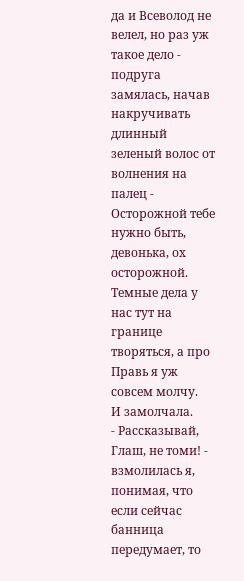да и Всеволод не велел, но раз уж такое дело - подруга замялась, начав накручивать длинный зеленый волос от волнения на палец - Осторожной тебе нужно быть, девонька, ох осторожной. Темные дела у нас тут на границе творяться, а про Правь я уж совсем молчу.
И замолчала.
- Рассказывай, Глаш, не томи! - взмолилась я, понимая, что если сейчас банница передумает, то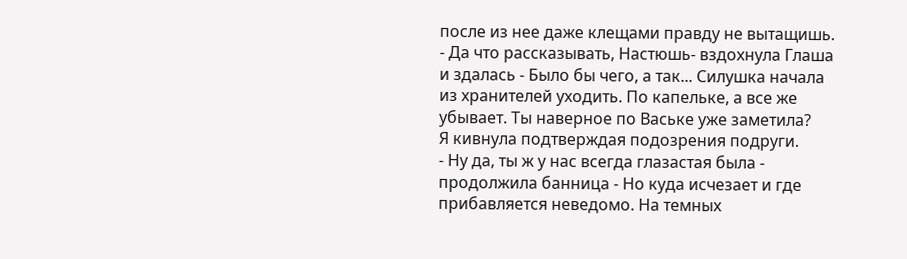после из нее даже клещами правду не вытащишь.
- Да что рассказывать, Настюшь- вздохнула Глаша и здалась - Было бы чего, а так... Силушка начала из хранителей уходить. По капельке, а все же убывает. Ты наверное по Ваське уже заметила?
Я кивнула подтверждая подозрения подруги.
- Ну да, ты ж у нас всегда глазастая была - продолжила банница - Но куда исчезает и где прибавляется неведомо. На темных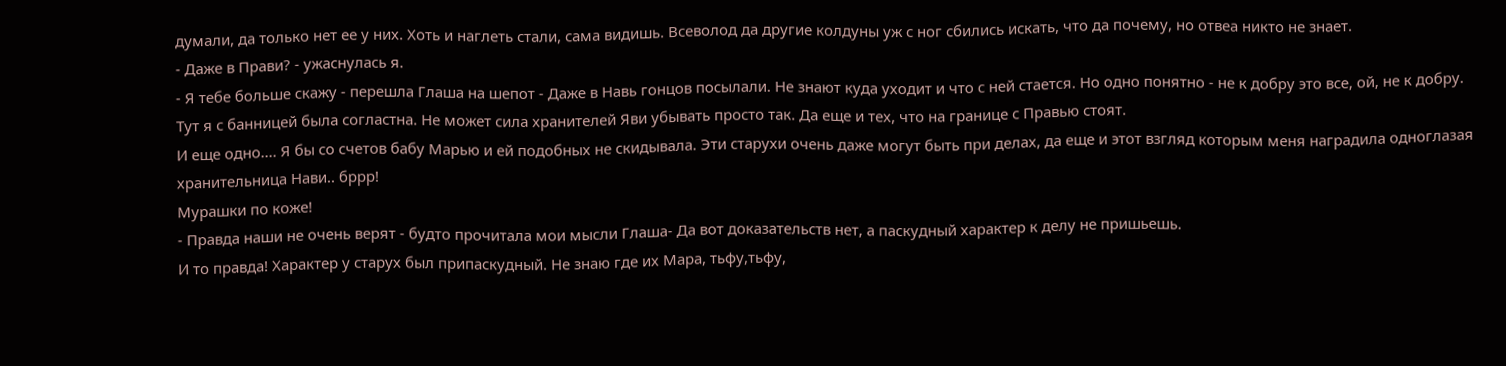думали, да только нет ее у них. Хоть и наглеть стали, сама видишь. Всеволод да другие колдуны уж с ног сбились искать, что да почему, но отвеа никто не знает.
- Даже в Прави? - ужаснулась я.
- Я тебе больше скажу - перешла Глаша на шепот - Даже в Навь гонцов посылали. Не знают куда уходит и что с ней стается. Но одно понятно - не к добру это все, ой, не к добру.
Тут я с банницей была согластна. Не может сила хранителей Яви убывать просто так. Да еще и тех, что на границе с Правью стоят.
И еще одно.... Я бы со счетов бабу Марью и ей подобных не скидывала. Эти старухи очень даже могут быть при делах, да еще и этот взгляд которым меня наградила одноглазая хранительница Нави.. бррр!
Мурашки по коже!
- Правда наши не очень верят - будто прочитала мои мысли Глаша- Да вот доказательств нет, а паскудный характер к делу не пришьешь.
И то правда! Характер у старух был припаскудный. Не знаю где их Мара, тьфу,тьфу,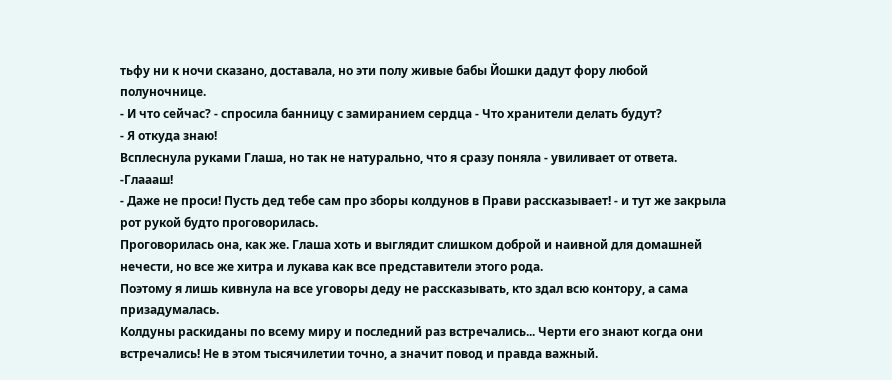тьфу ни к ночи сказано, доставала, но эти полу живые бабы Йошки дадут фору любой полуночнице.
- И что сейчас? - спросила банницу с замиранием сердца - Что хранители делать будут?
- Я откуда знаю!
Всплеснула руками Глаша, но так не натурально, что я сразу поняла - увиливает от ответа.
-Глаааш!
- Даже не проси! Пусть дед тебе сам про зборы колдунов в Прави рассказывает! - и тут же закрыла рот рукой будто проговорилась.
Проговорилась она, как же. Глаша хоть и выглядит слишком доброй и наивной для домашней нечести, но все же хитра и лукава как все представители этого рода.
Поэтому я лишь кивнула на все уговоры деду не рассказывать, кто здал всю контору, а сама призадумалась.
Колдуны раскиданы по всему миру и последний раз встречались... Черти его знают когда они встречались! Не в этом тысячилетии точно, а значит повод и правда важный.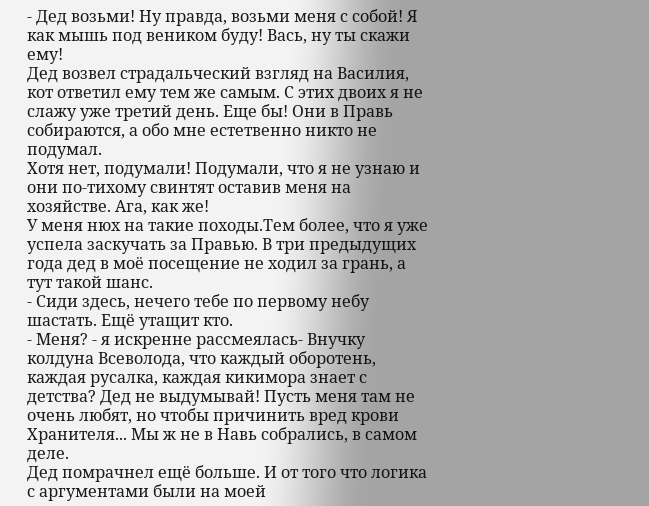- Дед возьми! Ну правда, возьми меня с собой! Я как мышь под веником буду! Вась, ну ты скажи ему!
Дед возвел страдальческий взгляд на Василия, кот ответил ему тем же самым. С этих двоих я не слажу уже третий день. Еще бы! Они в Правь собираются, а обо мне естетвенно никто не подумал.
Хотя нет, подумали! Подумали, что я не узнаю и они по-тихому свинтят оставив меня на хозяйстве. Ага, как же!
У меня нюх на такие походы.Тем более, что я уже успела заскучать за Правью. В три предыдущих года дед в моё посещение не ходил за грань, а тут такой шанс.
- Сиди здесь, нечего тебе по первому небу шастать. Ещё утащит кто.
- Меня? - я искренне рассмеялась- Внучку колдуна Всеволода, что каждый оборотень, каждая русалка, каждая кикимора знает с детства? Дед не выдумывай! Пусть меня там не очень любят, но чтобы причинить вред крови Хранителя... Мы ж не в Навь собрались, в самом деле.
Дед помрачнел ещё больше. И от того что логика с аргументами были на моей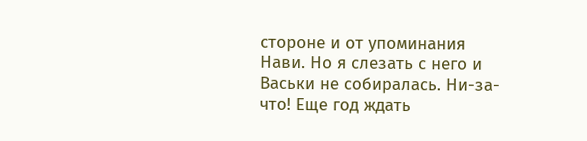стороне и от упоминания Нави. Но я слезать с него и Васьки не собиралась. Ни-за-что! Еще год ждать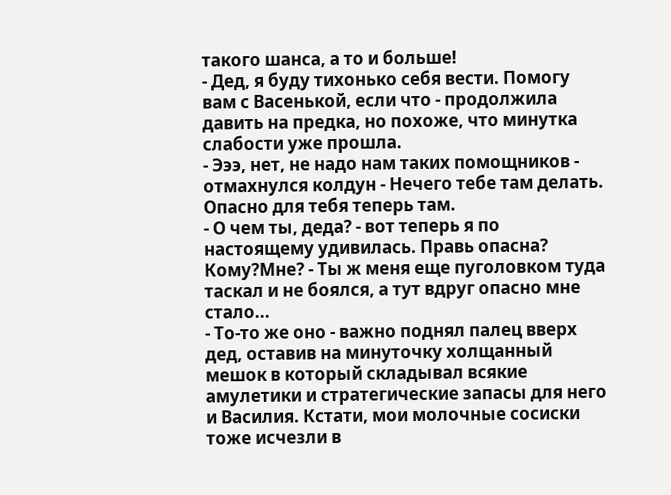такого шанса, а то и больше!
- Дед, я буду тихонько себя вести. Помогу вам с Васенькой, если что - продолжила давить на предка, но похоже, что минутка слабости уже прошла.
- Эээ, нет, не надо нам таких помощников - отмахнулся колдун - Нечего тебе там делать. Опасно для тебя теперь там.
- О чем ты, деда? - вот теперь я по настоящему удивилась. Правь опасна? Кому?Мне? - Ты ж меня еще пуголовком туда таскал и не боялся, а тут вдруг опасно мне стало...
- То-то же оно - важно поднял палец вверх дед, оставив на минуточку холщанный мешок в который складывал всякие амулетики и стратегические запасы для него и Василия. Кстати, мои молочные сосиски тоже исчезли в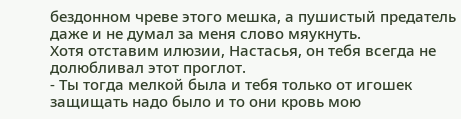бездонном чреве этого мешка, а пушистый предатель даже и не думал за меня слово мяукнуть.
Хотя отставим илюзии, Настасья, он тебя всегда не долюбливал этот проглот.
- Ты тогда мелкой была и тебя только от игошек защищать надо было и то они кровь мою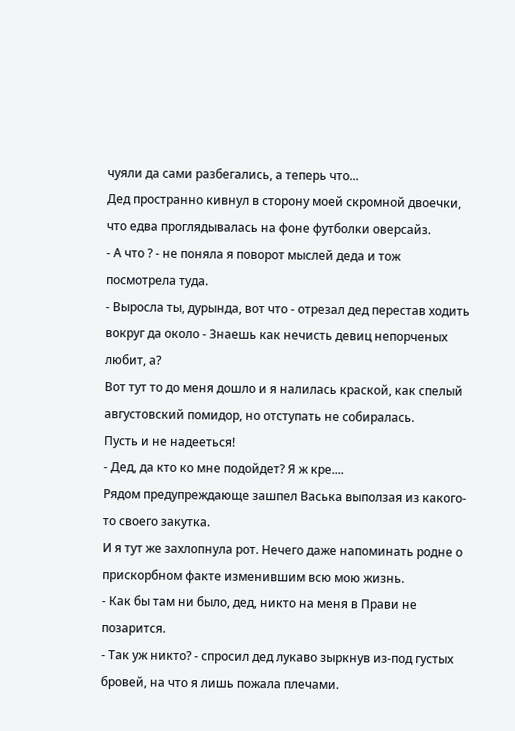чуяли да сами разбегались, а теперь что...
Дед пространно кивнул в сторону моей скромной двоечки, что едва проглядывалась на фоне футболки оверсайз.
- А что ? - не поняла я поворот мыслей деда и тож посмотрела туда.
- Выросла ты, дурында, вот что - отрезал дед перестав ходить вокруг да около - Знаешь как нечисть девиц непорченых любит, а?
Вот тут то до меня дошло и я налилась краской, как спелый августовский помидор, но отступать не собиралась.
Пусть и не надееться!
- Дед, да кто ко мне подойдет? Я ж кре....
Рядом предупреждающе зашпел Васька выползая из какого-то своего закутка.
И я тут же захлопнула рот. Нечего даже напоминать родне о прискорбном факте изменившим всю мою жизнь.
- Как бы там ни было, дед, никто на меня в Прави не позарится.
- Так уж никто? - спросил дед лукаво зыркнув из-под густых бровей, на что я лишь пожала плечами.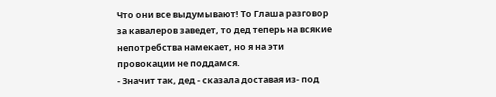Что они все выдумывают! То Глаша разговор за кавалеров заведет, то дед теперь на всякие непотребства намекает, но я на эти провокации не поддамся.
- Значит так, дед - сказала доставая из- под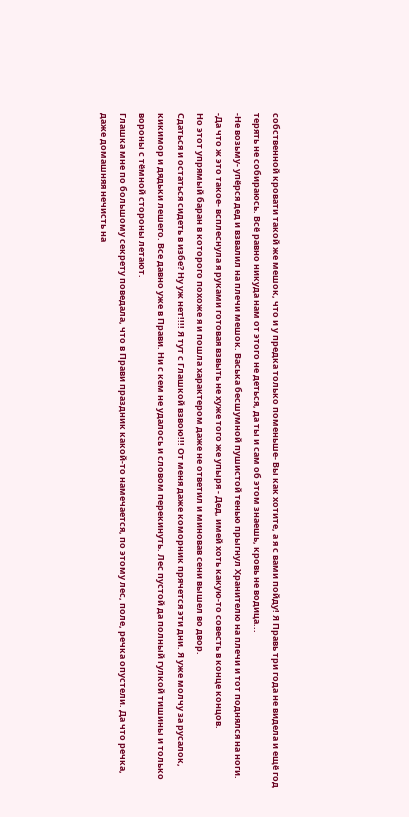собственной кровати такой же мешок, что и у предка только поменьше- Вы как хотите, а я с вами пойду! Я Правь три года не видела и ещё год терять не собираюсь. Всё равно никуда нам от этого не деться, да ты и сам об этом знаешь, кровь не водица...
-Не возьму- упёрся дед и взвалил на плечи мешок. Васька бесшумной пушистой тенью прыгнул Хранителю на плечи и тот поднялся на ноги.
-Да что ж это такое- всплеснула я руками готовая взвыть не хуже того же упыря - Дед, имей хоть какую-то совесть в конце концов.
Но этот упрямый баран в которого похоже я и пошла характером даже не ответил и миновав сени вышел во двор.
Сдаться и остаться сидеть в избе? Ну уж нет!!!! Я тут с Глашкой взвою!!! От меня даже коморник прячется эти дни. Я уже молчу за русалок, кикимор и дядьки лешего. Все давно уже в Прави. Ни с кем не удалось и словом перекинуть. Лес пустой да полный гулкой тишины и только вороны с тёмной стороны летают.
Глашка мне по большому секрету поведала, что в Прави праздник какой-то намечается, по этому лес, поле, речка опустели. Да что речка, даже домашняя нечисть на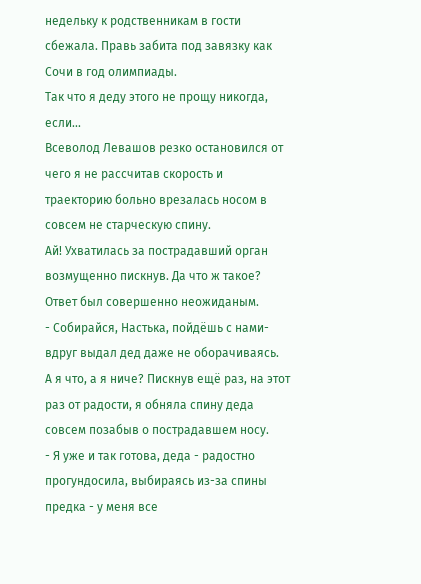недельку к родственникам в гости сбежала. Правь забита под завязку как Сочи в год олимпиады.
Так что я деду этого не прощу никогда, если...
Всеволод Левашов резко остановился от чего я не рассчитав скорость и траекторию больно врезалась носом в совсем не старческую спину.
Ай! Ухватилась за пострадавший орган возмущенно пискнув. Да что ж такое?
Ответ был совершенно неожиданым.
- Собирайся, Настька, пойдёшь с нами- вдруг выдал дед даже не оборачиваясь.
А я что, а я ниче? Пискнув ещё раз, на этот раз от радости, я обняла спину деда совсем позабыв о пострадавшем носу.
- Я уже и так готова, деда - радостно прогундосила, выбираясь из-за спины предка - у меня все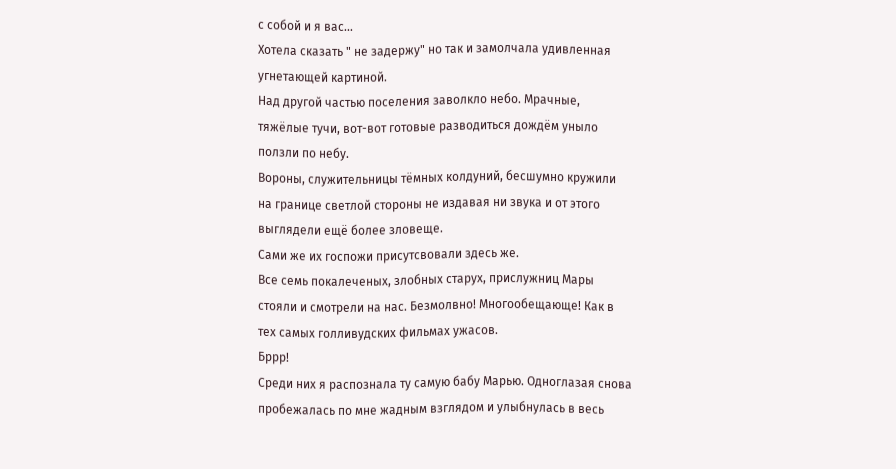с собой и я вас...
Хотела сказать " не задержу" но так и замолчала удивленная угнетающей картиной.
Над другой частью поселения заволкло небо. Мрачные, тяжёлые тучи, вот-вот готовые разводиться дождём уныло ползли по небу.
Вороны, служительницы тёмных колдуний, бесшумно кружили на границе светлой стороны не издавая ни звука и от этого выглядели ещё более зловеще.
Сами же их госпожи присутсвовали здесь же.
Все семь покалеченых, злобных старух, прислужниц Мары стояли и смотрели на нас. Безмолвно! Многообещающе! Как в тех самых голливудских фильмах ужасов.
Бррр!
Среди них я распознала ту самую бабу Марью. Одноглазая снова пробежалась по мне жадным взглядом и улыбнулась в весь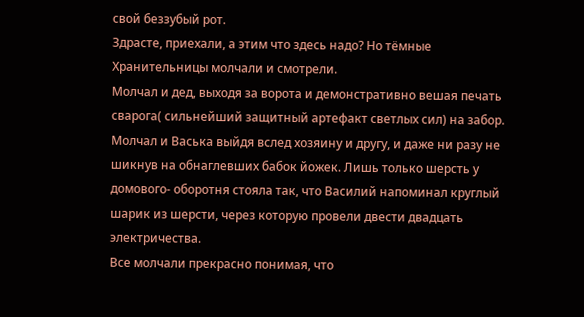свой беззубый рот.
Здрасте, приехали, а этим что здесь надо? Но тёмные Хранительницы молчали и смотрели.
Молчал и дед, выходя за ворота и демонстративно вешая печать сварога( сильнейший защитный артефакт светлых сил) на забор.
Молчал и Васька выйдя вслед хозяину и другу, и даже ни разу не шикнув на обнаглевших бабок йожек. Лишь только шерсть у домового- оборотня стояла так, что Василий напоминал круглый шарик из шерсти, через которую провели двести двадцать электричества.
Все молчали прекрасно понимая, что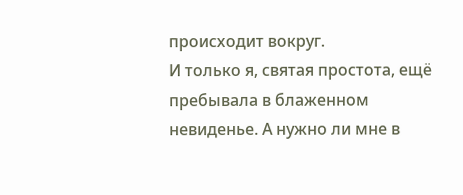происходит вокруг.
И только я, святая простота, ещё пребывала в блаженном невиденье. А нужно ли мне в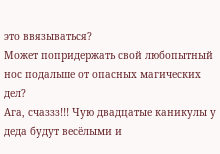это ввязываться?
Может попридержать свой любопытный нос подальше от опасных магических дел?
Ага, счаззз!!! Чую двадцатые каникулы у деда будут весёлыми и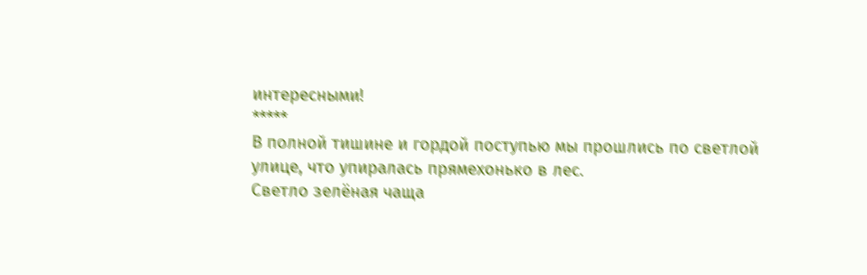интересными!
*****
В полной тишине и гордой поступью мы прошлись по светлой улице, что упиралась прямехонько в лес.
Светло зелёная чаща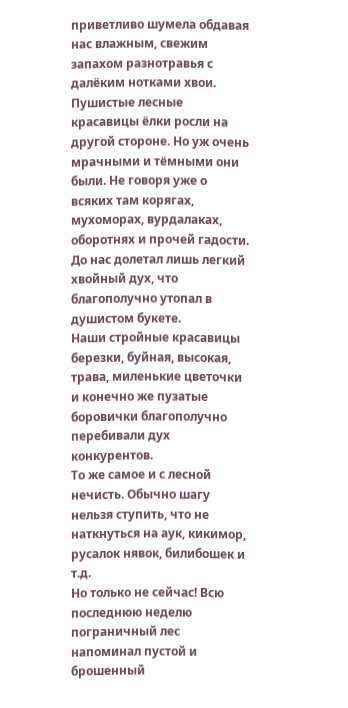приветливо шумела обдавая нас влажным, свежим запахом разнотравья с далёким нотками хвои.
Пушистые лесные красавицы ёлки росли на другой стороне. Но уж очень мрачными и тёмными они были. Не говоря уже о всяких там корягах, мухоморах, вурдалаках, оборотнях и прочей гадости.
До нас долетал лишь легкий хвойный дух, что благополучно утопал в душистом букете.
Наши стройные красавицы березки, буйная, высокая, трава, миленькие цветочки и конечно же пузатые боровички благополучно перебивали дух конкурентов.
То же самое и с лесной нечисть. Обычно шагу нельзя ступить, что не наткнуться на аук, кикимор, русалок нявок, билибошек и т.д.
Но только не сейчас! Всю последнюю неделю пограничный лес напоминал пустой и брошенный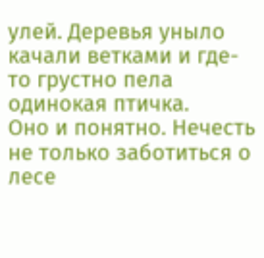улей. Деревья уныло качали ветками и где- то грустно пела одинокая птичка.
Оно и понятно. Нечесть не только заботиться о лесе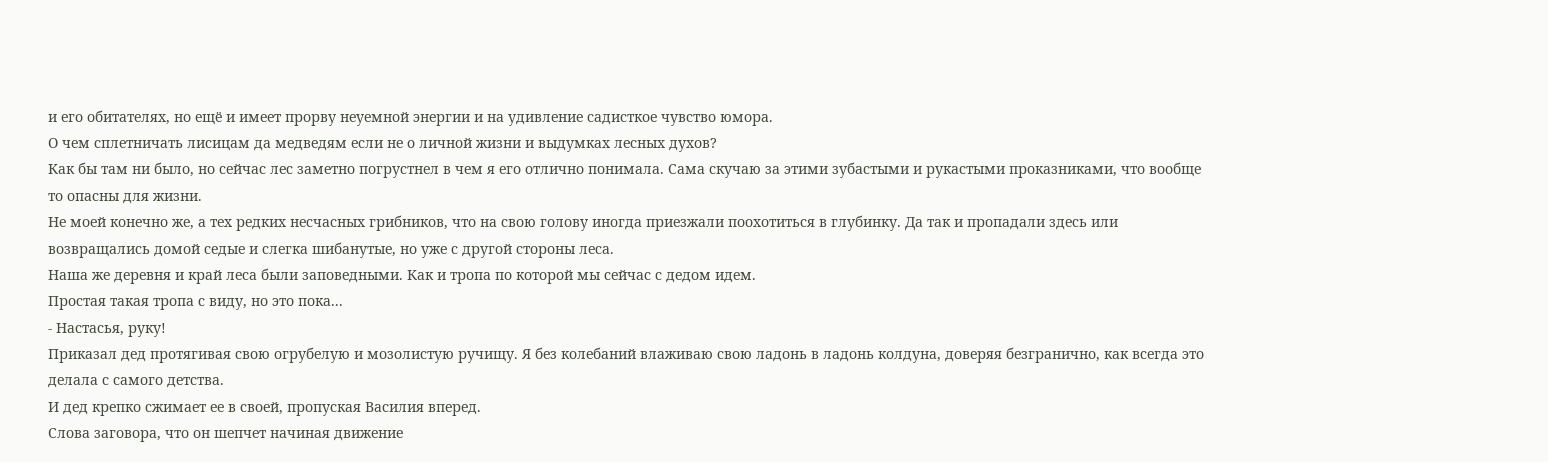и его обитателях, но ещё и имеет прорву неуемной энергии и на удивление садисткое чувство юмора.
О чем сплетничать лисицам да медведям если не о личной жизни и выдумках лесных духов?
Как бы там ни было, но сейчас лес заметно погрустнел в чем я его отлично понимала. Сама скучаю за этими зубастыми и рукастыми проказниками, что вообще то опасны для жизни.
Не моей конечно же, а тех редких несчасных грибников, что на свою голову иногда приезжали поохотиться в глубинку. Да так и пропадали здесь или возвращались домой седые и слегка шибанутые, но уже с другой стороны леса.
Наша же деревня и край леса были заповедными. Как и тропа по которой мы сейчас с дедом идем.
Простая такая тропа с виду, но это пока...
- Настасья, руку!
Приказал дед протягивая свою огрубелую и мозолистую ручищу. Я без колебаний влаживаю свою ладонь в ладонь колдуна, доверяя безгранично, как всегда это делала с самого детства.
И дед крепко сжимает ее в своей, пропуская Василия вперед.
Слова заговора, что он шепчет начиная движение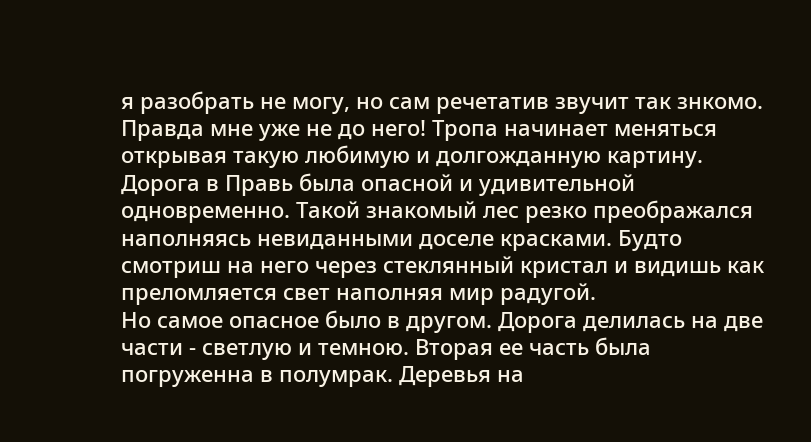я разобрать не могу, но сам речетатив звучит так знкомо.
Правда мне уже не до него! Тропа начинает меняться открывая такую любимую и долгожданную картину.
Дорога в Правь была опасной и удивительной одновременно. Такой знакомый лес резко преображался наполняясь невиданными доселе красками. Будто смотриш на него через стеклянный кристал и видишь как преломляется свет наполняя мир радугой.
Но самое опасное было в другом. Дорога делилась на две части - светлую и темною. Вторая ее часть была погруженна в полумрак. Деревья на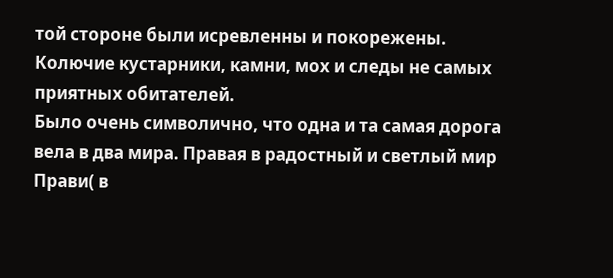той стороне были исревленны и покорежены. Колючие кустарники, камни, мох и следы не самых приятных обитателей.
Было очень символично, что одна и та самая дорога вела в два мира. Правая в радостный и светлый мир Прави( в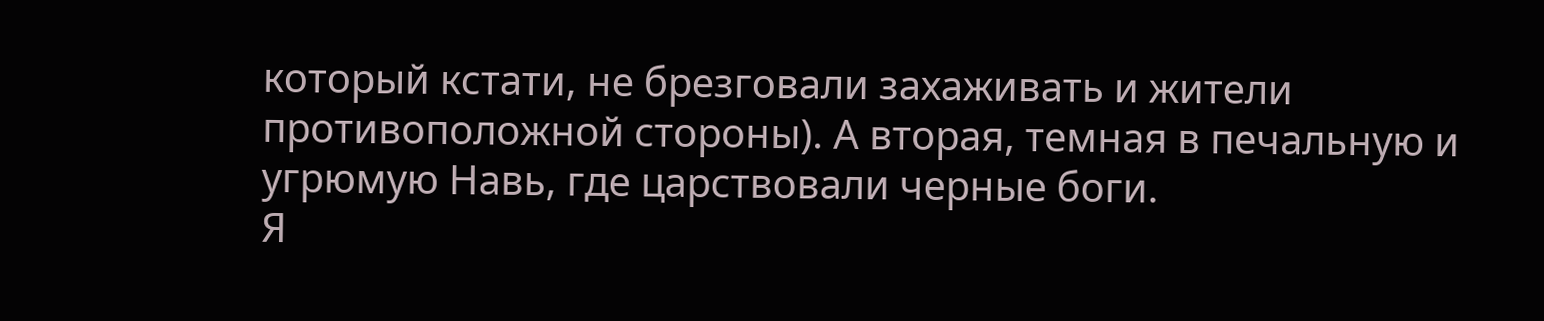который кстати, не брезговали захаживать и жители противоположной стороны). А вторая, темная в печальную и угрюмую Навь, где царствовали черные боги.
Я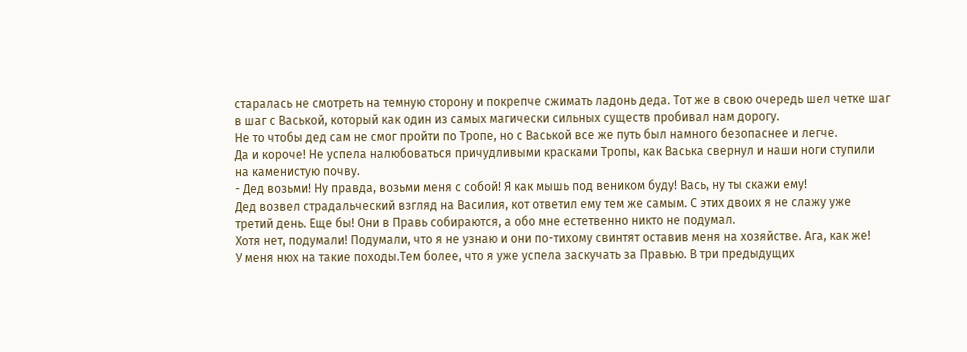старалась не смотреть на темную сторону и покрепче сжимать ладонь деда. Тот же в свою очередь шел четке шаг в шаг с Васькой, который как один из самых магически сильных существ пробивал нам дорогу.
Не то чтобы дед сам не смог пройти по Тропе, но с Васькой все же путь был намного безопаснее и легче.
Да и короче! Не успела налюбоваться причудливыми красками Тропы, как Васька свернул и наши ноги ступили на каменистую почву.
- Дед возьми! Ну правда, возьми меня с собой! Я как мышь под веником буду! Вась, ну ты скажи ему!
Дед возвел страдальческий взгляд на Василия, кот ответил ему тем же самым. С этих двоих я не слажу уже третий день. Еще бы! Они в Правь собираются, а обо мне естетвенно никто не подумал.
Хотя нет, подумали! Подумали, что я не узнаю и они по-тихому свинтят оставив меня на хозяйстве. Ага, как же!
У меня нюх на такие походы.Тем более, что я уже успела заскучать за Правью. В три предыдущих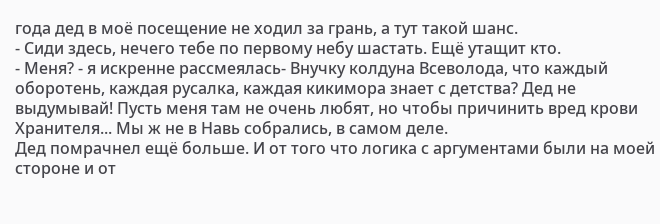года дед в моё посещение не ходил за грань, а тут такой шанс.
- Сиди здесь, нечего тебе по первому небу шастать. Ещё утащит кто.
- Меня? - я искренне рассмеялась- Внучку колдуна Всеволода, что каждый оборотень, каждая русалка, каждая кикимора знает с детства? Дед не выдумывай! Пусть меня там не очень любят, но чтобы причинить вред крови Хранителя... Мы ж не в Навь собрались, в самом деле.
Дед помрачнел ещё больше. И от того что логика с аргументами были на моей стороне и от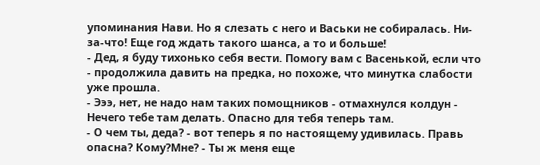упоминания Нави. Но я слезать с него и Васьки не собиралась. Ни-за-что! Еще год ждать такого шанса, а то и больше!
- Дед, я буду тихонько себя вести. Помогу вам с Васенькой, если что - продолжила давить на предка, но похоже, что минутка слабости уже прошла.
- Эээ, нет, не надо нам таких помощников - отмахнулся колдун - Нечего тебе там делать. Опасно для тебя теперь там.
- О чем ты, деда? - вот теперь я по настоящему удивилась. Правь опасна? Кому?Мне? - Ты ж меня еще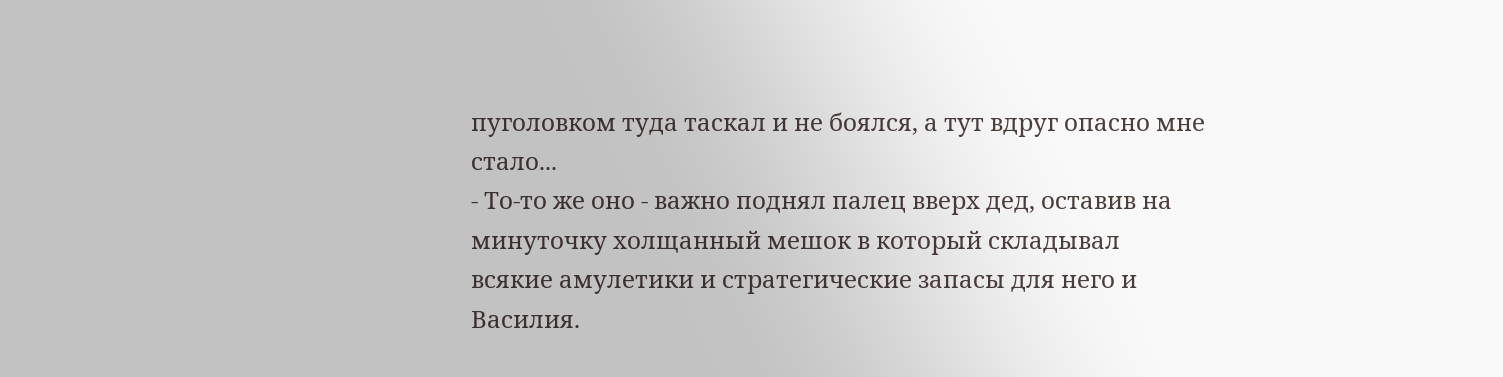пуголовком туда таскал и не боялся, а тут вдруг опасно мне стало...
- То-то же оно - важно поднял палец вверх дед, оставив на минуточку холщанный мешок в который складывал всякие амулетики и стратегические запасы для него и Василия.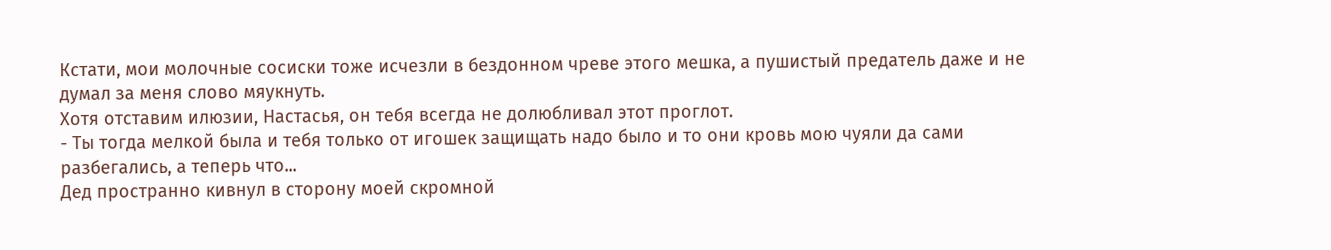Кстати, мои молочные сосиски тоже исчезли в бездонном чреве этого мешка, а пушистый предатель даже и не думал за меня слово мяукнуть.
Хотя отставим илюзии, Настасья, он тебя всегда не долюбливал этот проглот.
- Ты тогда мелкой была и тебя только от игошек защищать надо было и то они кровь мою чуяли да сами разбегались, а теперь что...
Дед пространно кивнул в сторону моей скромной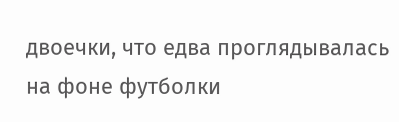двоечки, что едва проглядывалась на фоне футболки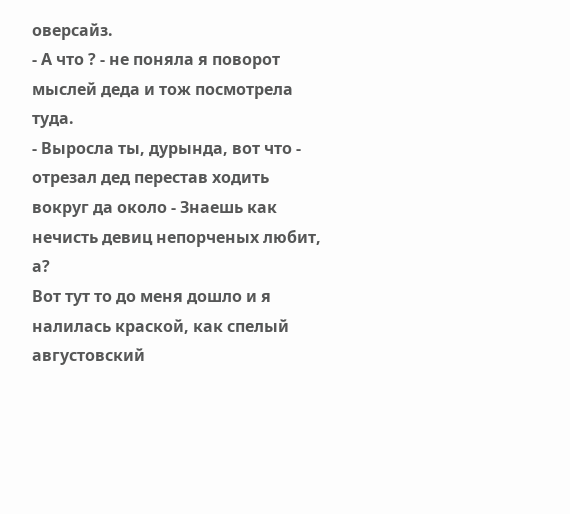оверсайз.
- А что ? - не поняла я поворот мыслей деда и тож посмотрела туда.
- Выросла ты, дурында, вот что - отрезал дед перестав ходить вокруг да около - Знаешь как нечисть девиц непорченых любит, а?
Вот тут то до меня дошло и я налилась краской, как спелый августовский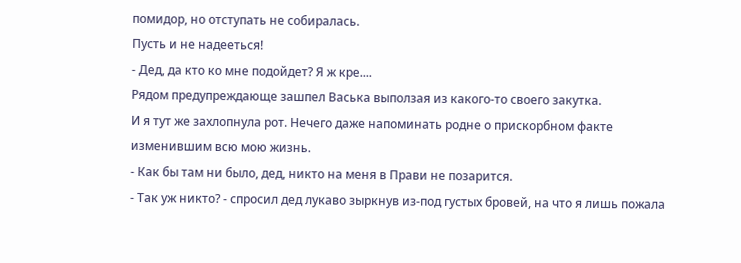помидор, но отступать не собиралась.
Пусть и не надееться!
- Дед, да кто ко мне подойдет? Я ж кре....
Рядом предупреждающе зашпел Васька выползая из какого-то своего закутка.
И я тут же захлопнула рот. Нечего даже напоминать родне о прискорбном факте изменившим всю мою жизнь.
- Как бы там ни было, дед, никто на меня в Прави не позарится.
- Так уж никто? - спросил дед лукаво зыркнув из-под густых бровей, на что я лишь пожала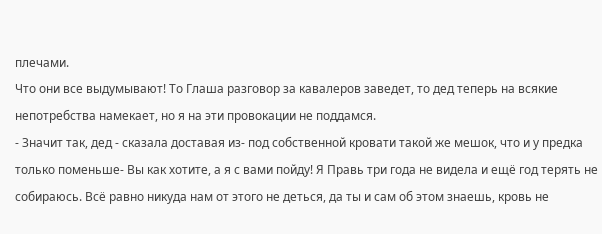плечами.
Что они все выдумывают! То Глаша разговор за кавалеров заведет, то дед теперь на всякие непотребства намекает, но я на эти провокации не поддамся.
- Значит так, дед - сказала доставая из- под собственной кровати такой же мешок, что и у предка только поменьше- Вы как хотите, а я с вами пойду! Я Правь три года не видела и ещё год терять не собираюсь. Всё равно никуда нам от этого не деться, да ты и сам об этом знаешь, кровь не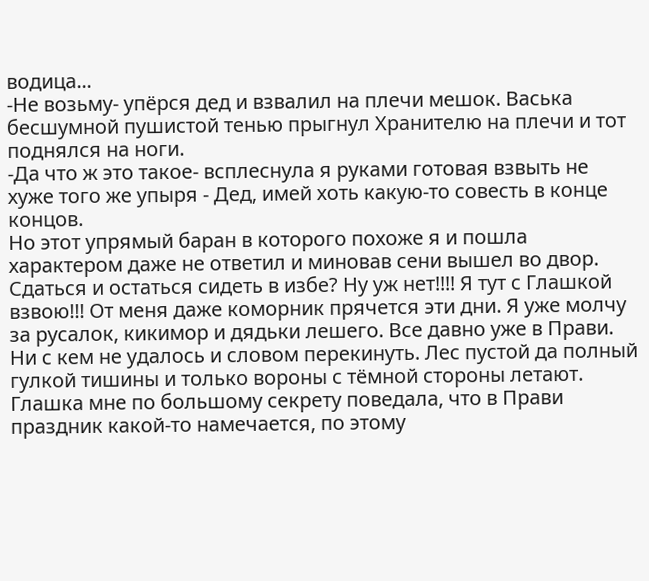водица...
-Не возьму- упёрся дед и взвалил на плечи мешок. Васька бесшумной пушистой тенью прыгнул Хранителю на плечи и тот поднялся на ноги.
-Да что ж это такое- всплеснула я руками готовая взвыть не хуже того же упыря - Дед, имей хоть какую-то совесть в конце концов.
Но этот упрямый баран в которого похоже я и пошла характером даже не ответил и миновав сени вышел во двор.
Сдаться и остаться сидеть в избе? Ну уж нет!!!! Я тут с Глашкой взвою!!! От меня даже коморник прячется эти дни. Я уже молчу за русалок, кикимор и дядьки лешего. Все давно уже в Прави. Ни с кем не удалось и словом перекинуть. Лес пустой да полный гулкой тишины и только вороны с тёмной стороны летают.
Глашка мне по большому секрету поведала, что в Прави праздник какой-то намечается, по этому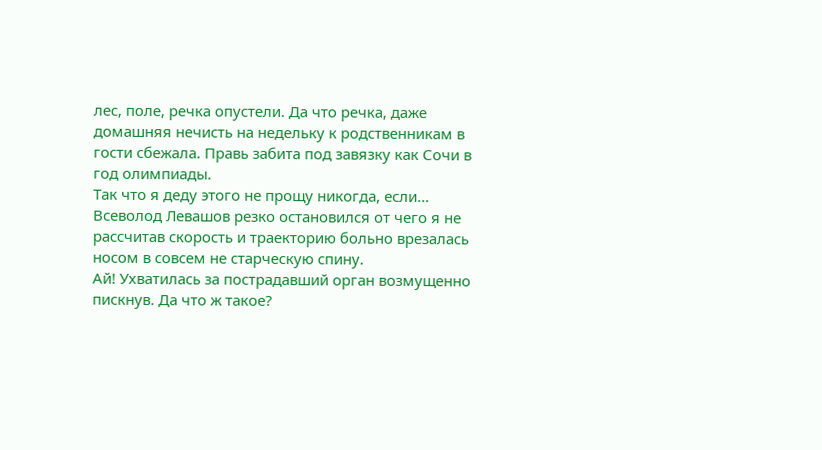лес, поле, речка опустели. Да что речка, даже домашняя нечисть на недельку к родственникам в гости сбежала. Правь забита под завязку как Сочи в год олимпиады.
Так что я деду этого не прощу никогда, если...
Всеволод Левашов резко остановился от чего я не рассчитав скорость и траекторию больно врезалась носом в совсем не старческую спину.
Ай! Ухватилась за пострадавший орган возмущенно пискнув. Да что ж такое?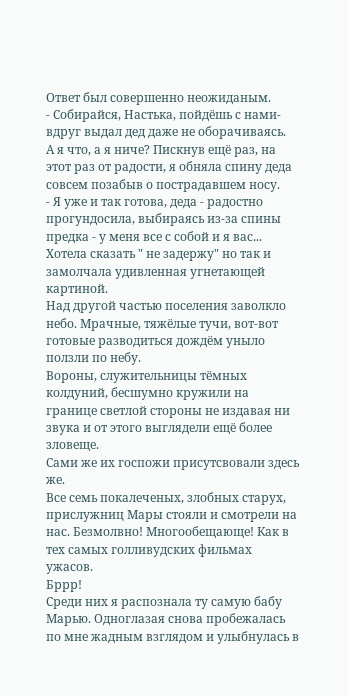Ответ был совершенно неожиданым.
- Собирайся, Настька, пойдёшь с нами- вдруг выдал дед даже не оборачиваясь.
А я что, а я ниче? Пискнув ещё раз, на этот раз от радости, я обняла спину деда совсем позабыв о пострадавшем носу.
- Я уже и так готова, деда - радостно прогундосила, выбираясь из-за спины предка - у меня все с собой и я вас...
Хотела сказать " не задержу" но так и замолчала удивленная угнетающей картиной.
Над другой частью поселения заволкло небо. Мрачные, тяжёлые тучи, вот-вот готовые разводиться дождём уныло ползли по небу.
Вороны, служительницы тёмных колдуний, бесшумно кружили на границе светлой стороны не издавая ни звука и от этого выглядели ещё более зловеще.
Сами же их госпожи присутсвовали здесь же.
Все семь покалеченых, злобных старух, прислужниц Мары стояли и смотрели на нас. Безмолвно! Многообещающе! Как в тех самых голливудских фильмах ужасов.
Бррр!
Среди них я распознала ту самую бабу Марью. Одноглазая снова пробежалась по мне жадным взглядом и улыбнулась в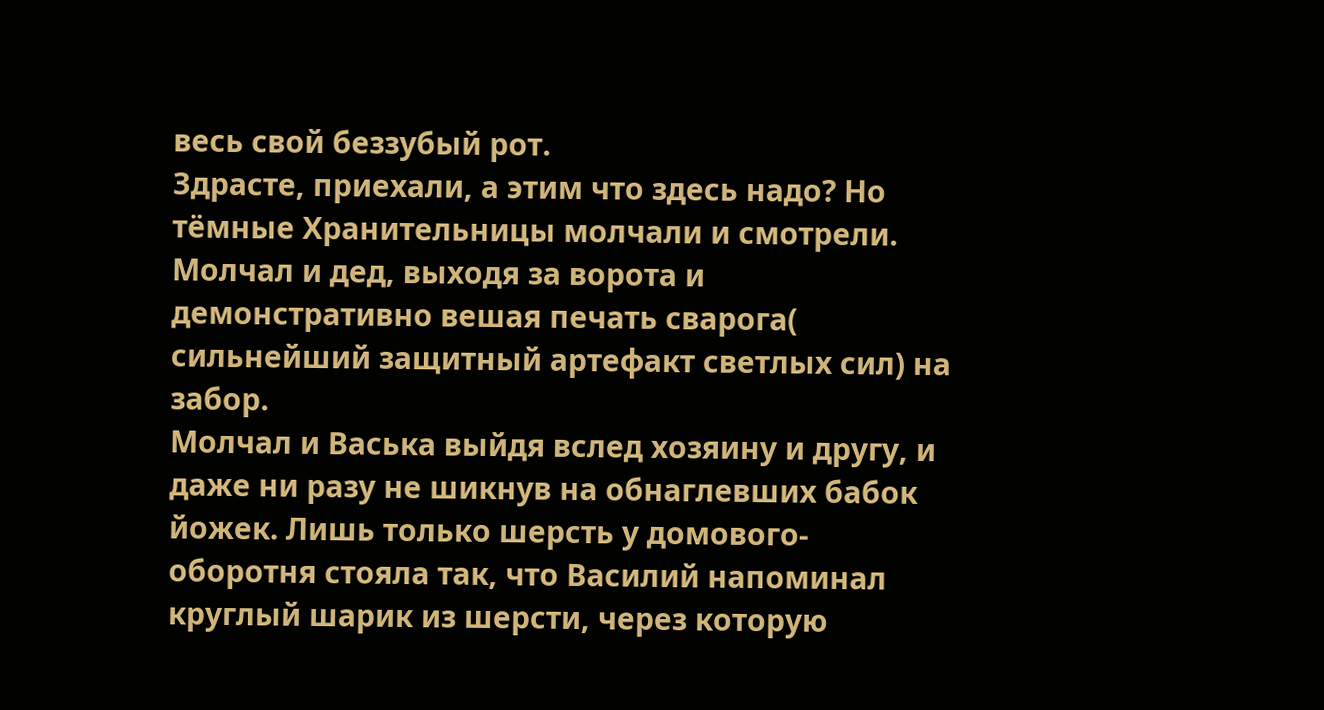весь свой беззубый рот.
Здрасте, приехали, а этим что здесь надо? Но тёмные Хранительницы молчали и смотрели.
Молчал и дед, выходя за ворота и демонстративно вешая печать сварога( сильнейший защитный артефакт светлых сил) на забор.
Молчал и Васька выйдя вслед хозяину и другу, и даже ни разу не шикнув на обнаглевших бабок йожек. Лишь только шерсть у домового- оборотня стояла так, что Василий напоминал круглый шарик из шерсти, через которую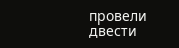провели двести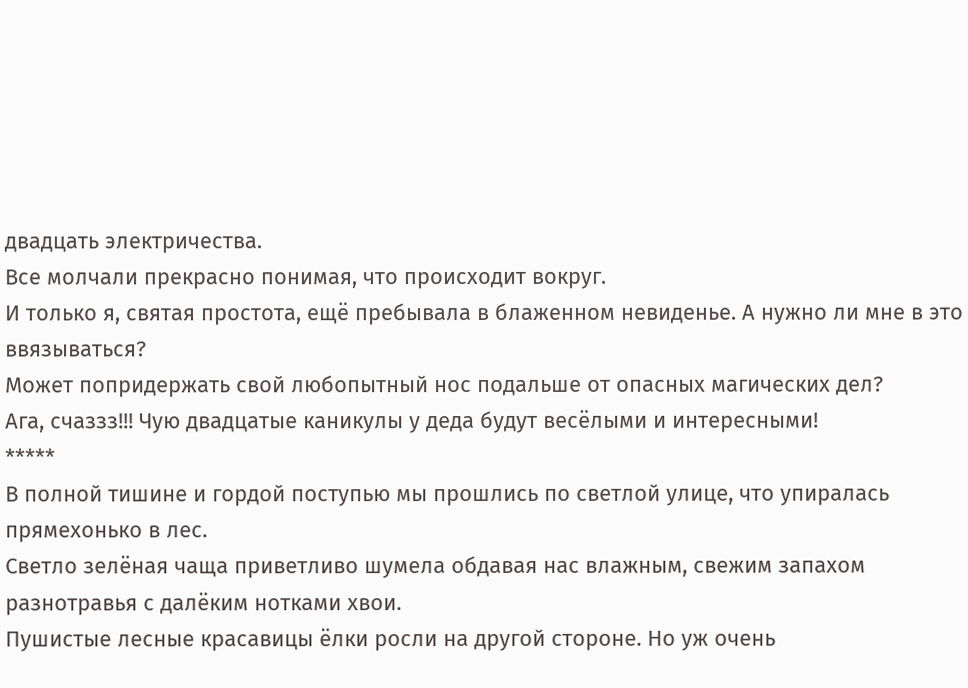двадцать электричества.
Все молчали прекрасно понимая, что происходит вокруг.
И только я, святая простота, ещё пребывала в блаженном невиденье. А нужно ли мне в это ввязываться?
Может попридержать свой любопытный нос подальше от опасных магических дел?
Ага, счаззз!!! Чую двадцатые каникулы у деда будут весёлыми и интересными!
*****
В полной тишине и гордой поступью мы прошлись по светлой улице, что упиралась прямехонько в лес.
Светло зелёная чаща приветливо шумела обдавая нас влажным, свежим запахом разнотравья с далёким нотками хвои.
Пушистые лесные красавицы ёлки росли на другой стороне. Но уж очень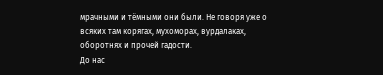мрачными и тёмными они были. Не говоря уже о всяких там корягах, мухоморах, вурдалаках, оборотнях и прочей гадости.
До нас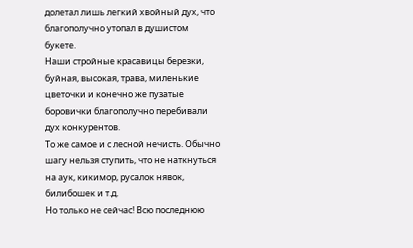долетал лишь легкий хвойный дух, что благополучно утопал в душистом букете.
Наши стройные красавицы березки, буйная, высокая, трава, миленькие цветочки и конечно же пузатые боровички благополучно перебивали дух конкурентов.
То же самое и с лесной нечисть. Обычно шагу нельзя ступить, что не наткнуться на аук, кикимор, русалок нявок, билибошек и т.д.
Но только не сейчас! Всю последнюю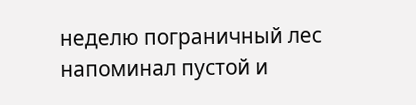неделю пограничный лес напоминал пустой и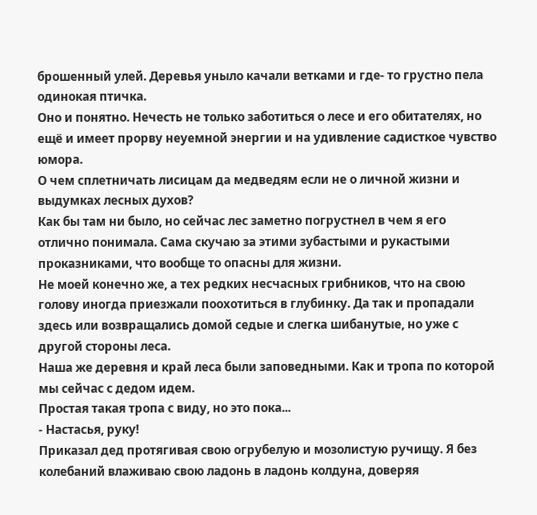брошенный улей. Деревья уныло качали ветками и где- то грустно пела одинокая птичка.
Оно и понятно. Нечесть не только заботиться о лесе и его обитателях, но ещё и имеет прорву неуемной энергии и на удивление садисткое чувство юмора.
О чем сплетничать лисицам да медведям если не о личной жизни и выдумках лесных духов?
Как бы там ни было, но сейчас лес заметно погрустнел в чем я его отлично понимала. Сама скучаю за этими зубастыми и рукастыми проказниками, что вообще то опасны для жизни.
Не моей конечно же, а тех редких несчасных грибников, что на свою голову иногда приезжали поохотиться в глубинку. Да так и пропадали здесь или возвращались домой седые и слегка шибанутые, но уже с другой стороны леса.
Наша же деревня и край леса были заповедными. Как и тропа по которой мы сейчас с дедом идем.
Простая такая тропа с виду, но это пока...
- Настасья, руку!
Приказал дед протягивая свою огрубелую и мозолистую ручищу. Я без колебаний влаживаю свою ладонь в ладонь колдуна, доверяя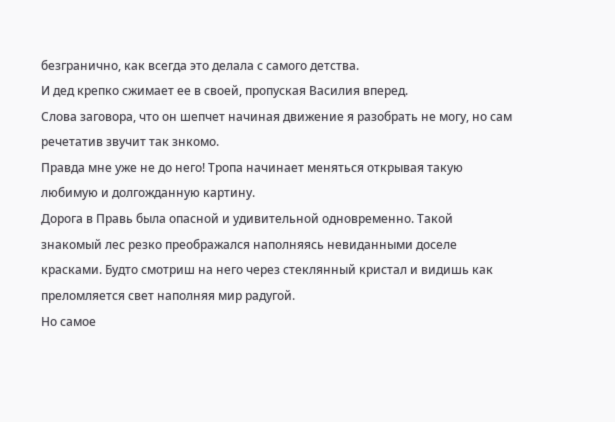безгранично, как всегда это делала с самого детства.
И дед крепко сжимает ее в своей, пропуская Василия вперед.
Слова заговора, что он шепчет начиная движение я разобрать не могу, но сам речетатив звучит так знкомо.
Правда мне уже не до него! Тропа начинает меняться открывая такую любимую и долгожданную картину.
Дорога в Правь была опасной и удивительной одновременно. Такой знакомый лес резко преображался наполняясь невиданными доселе красками. Будто смотриш на него через стеклянный кристал и видишь как преломляется свет наполняя мир радугой.
Но самое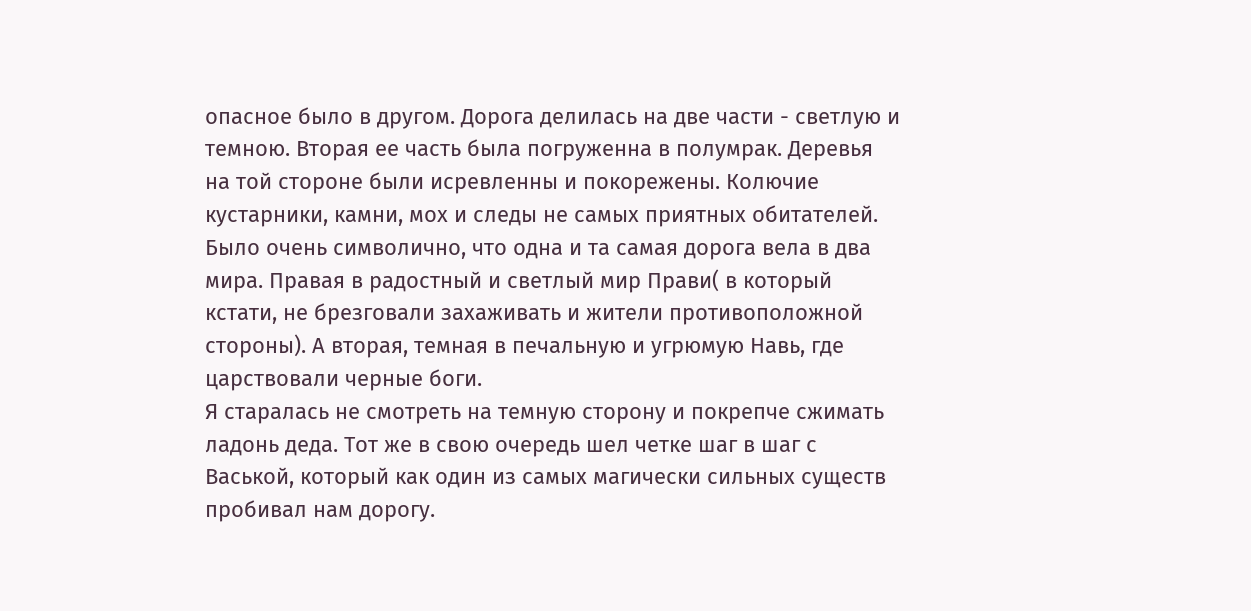опасное было в другом. Дорога делилась на две части - светлую и темною. Вторая ее часть была погруженна в полумрак. Деревья на той стороне были исревленны и покорежены. Колючие кустарники, камни, мох и следы не самых приятных обитателей.
Было очень символично, что одна и та самая дорога вела в два мира. Правая в радостный и светлый мир Прави( в который кстати, не брезговали захаживать и жители противоположной стороны). А вторая, темная в печальную и угрюмую Навь, где царствовали черные боги.
Я старалась не смотреть на темную сторону и покрепче сжимать ладонь деда. Тот же в свою очередь шел четке шаг в шаг с Васькой, который как один из самых магически сильных существ пробивал нам дорогу.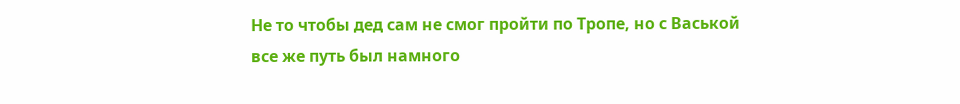Не то чтобы дед сам не смог пройти по Тропе, но с Васькой все же путь был намного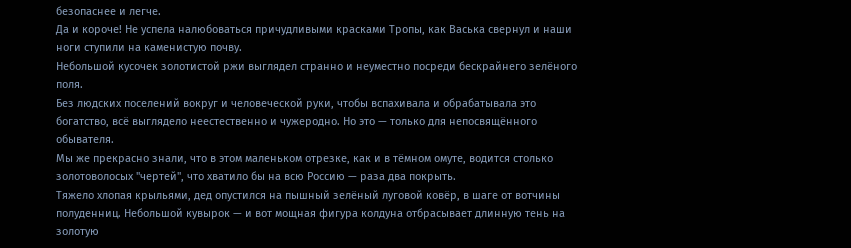безопаснее и легче.
Да и короче! Не успела налюбоваться причудливыми красками Тропы, как Васька свернул и наши ноги ступили на каменистую почву.
Небольшой кусочек золотистой ржи выглядел странно и неуместно посреди бескрайнего зелёного поля.
Без людских поселений вокруг и человеческой руки, чтобы вспахивала и обрабатывала это богатство, всё выглядело неестественно и чужеродно. Но это — только для непосвящённого обывателя.
Мы же прекрасно знали, что в этом маленьком отрезке, как и в тёмном омуте, водится столько золотоволосых "чертей", что хватило бы на всю Россию — раза два покрыть.
Тяжело хлопая крыльями, дед опустился на пышный зелёный луговой ковёр, в шаге от вотчины полуденниц. Небольшой кувырок — и вот мощная фигура колдуна отбрасывает длинную тень на золотую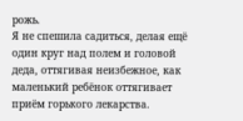рожь.
Я не спешила садиться, делая ещё один круг над полем и головой деда, оттягивая неизбежное, как маленький ребёнок оттягивает приём горького лекарства.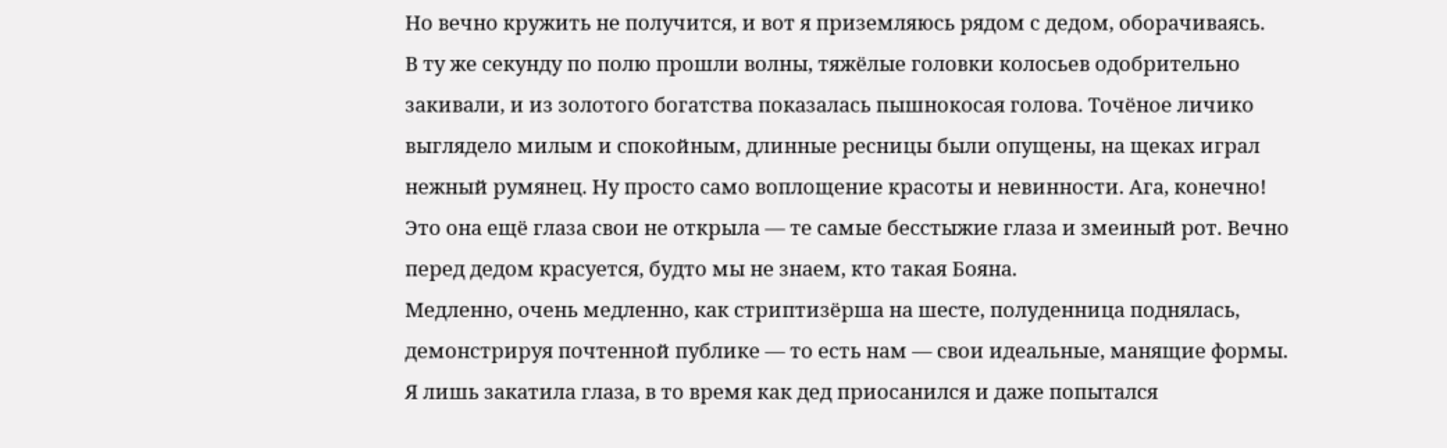Но вечно кружить не получится, и вот я приземляюсь рядом с дедом, оборачиваясь.
В ту же секунду по полю прошли волны, тяжёлые головки колосьев одобрительно закивали, и из золотого богатства показалась пышнокосая голова. Точёное личико выглядело милым и спокойным, длинные ресницы были опущены, на щеках играл нежный румянец. Ну просто само воплощение красоты и невинности. Ага, конечно!
Это она ещё глаза свои не открыла — те самые бесстыжие глаза и змеиный рот. Вечно перед дедом красуется, будто мы не знаем, кто такая Бояна.
Медленно, очень медленно, как стриптизёрша на шесте, полуденница поднялась, демонстрируя почтенной публике — то есть нам — свои идеальные, манящие формы.
Я лишь закатила глаза, в то время как дед приосанился и даже попытался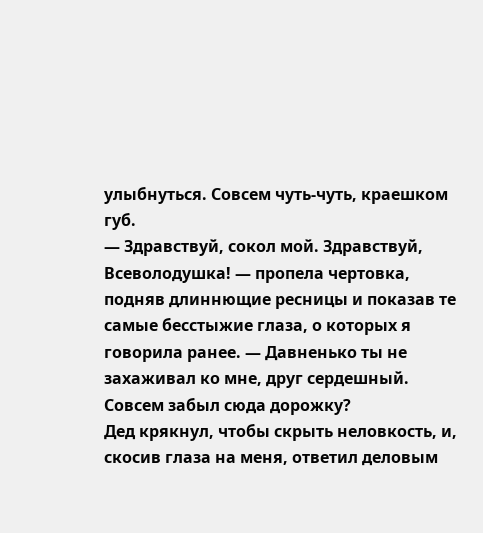улыбнуться. Совсем чуть-чуть, краешком губ.
— Здравствуй, сокол мой. Здравствуй, Всеволодушка! — пропела чертовка, подняв длиннющие ресницы и показав те самые бесстыжие глаза, о которых я говорила ранее. — Давненько ты не захаживал ко мне, друг сердешный. Совсем забыл сюда дорожку?
Дед крякнул, чтобы скрыть неловкость, и, скосив глаза на меня, ответил деловым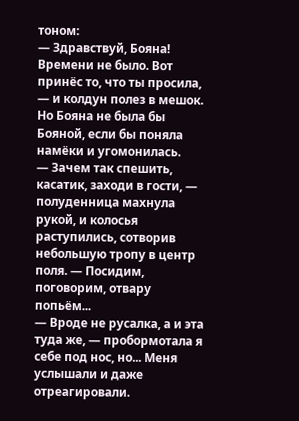тоном:
— Здравствуй, Бояна! Времени не было. Вот принёс то, что ты просила, — и колдун полез в мешок.
Но Бояна не была бы Бояной, если бы поняла намёки и угомонилась.
— Зачем так спешить, касатик, заходи в гости, — полуденница махнула рукой, и колосья раступились, сотворив небольшую тропу в центр поля. — Посидим, поговорим, отвару попьём...
— Вроде не русалка, а и эта туда же, — пробормотала я себе под нос, но... Меня услышали и даже отреагировали.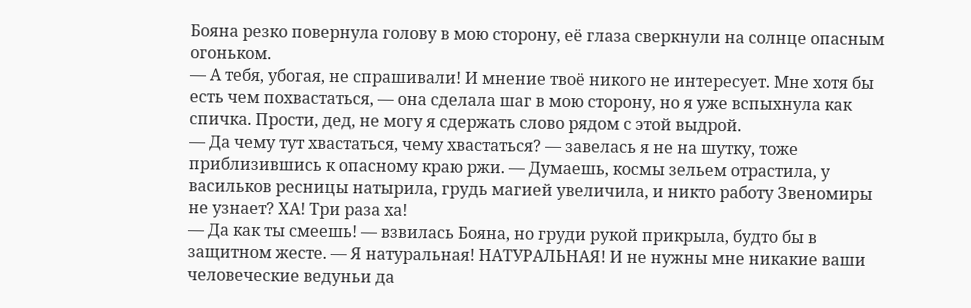Бояна резко повернула голову в мою сторону, её глаза сверкнули на солнце опасным огоньком.
— А тебя, убогая, не спрашивали! И мнение твоё никого не интересует. Мне хотя бы есть чем похвастаться, — она сделала шаг в мою сторону, но я уже вспыхнула как спичка. Прости, дед, не могу я сдержать слово рядом с этой выдрой.
— Да чему тут хвастаться, чему хвастаться? — завелась я не на шутку, тоже приблизившись к опасному краю ржи. — Думаешь, космы зельем отрастила, у васильков ресницы натырила, грудь магией увеличила, и никто работу Звеномиры не узнает? ХА! Три раза ха!
— Да как ты смеешь! — взвилась Бояна, но груди рукой прикрыла, будто бы в защитном жесте. — Я натуральная! НАТУРАЛЬНАЯ! И не нужны мне никакие ваши человеческие ведуньи да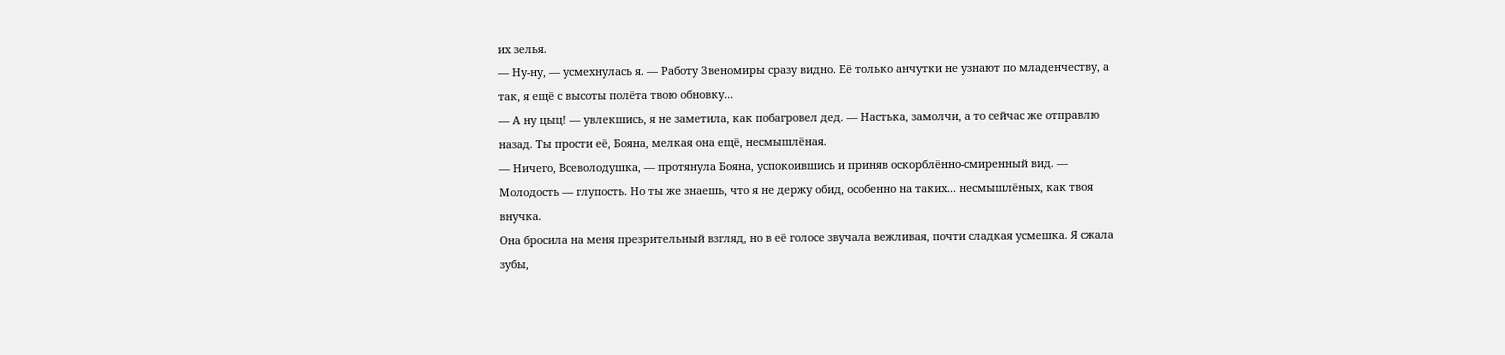их зелья.
— Ну-ну, — усмехнулась я. — Работу Звеномиры сразу видно. Её только анчутки не узнают по младенчеству, а так, я ещё с высоты полёта твою обновку...
— А ну цыц! — увлекшись, я не заметила, как побагровел дед. — Настька, замолчи, а то сейчас же отправлю назад. Ты прости её, Бояна, мелкая она ещё, несмышлёная.
— Ничего, Всеволодушка, — протянула Бояна, успокоившись и приняв оскорблённо-смиренный вид. — Молодость — глупость. Но ты же знаешь, что я не держу обид, особенно на таких... несмышлёных, как твоя внучка.
Она бросила на меня презрительный взгляд, но в её голосе звучала вежливая, почти сладкая усмешка. Я сжала зубы,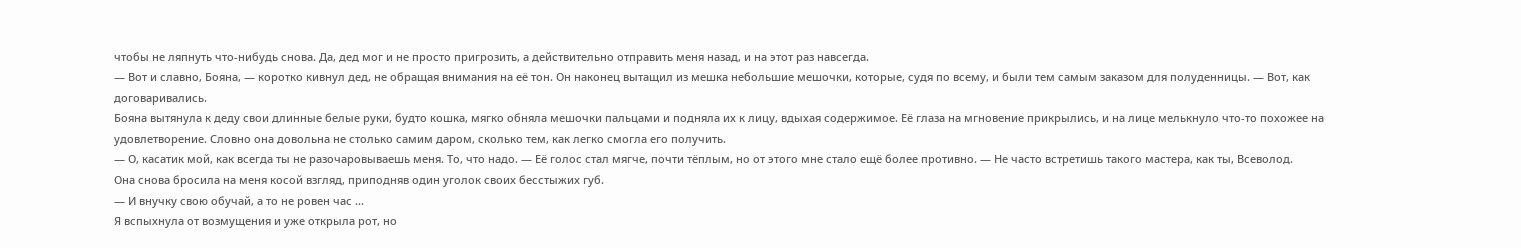чтобы не ляпнуть что-нибудь снова. Да, дед мог и не просто пригрозить, а действительно отправить меня назад, и на этот раз навсегда.
— Вот и славно, Бояна, — коротко кивнул дед, не обращая внимания на её тон. Он наконец вытащил из мешка небольшие мешочки, которые, судя по всему, и были тем самым заказом для полуденницы. — Вот, как договаривались.
Бояна вытянула к деду свои длинные белые руки, будто кошка, мягко обняла мешочки пальцами и подняла их к лицу, вдыхая содержимое. Её глаза на мгновение прикрылись, и на лице мелькнуло что-то похожее на удовлетворение. Словно она довольна не столько самим даром, сколько тем, как легко смогла его получить.
— О, касатик мой, как всегда ты не разочаровываешь меня. То, что надо. — Её голос стал мягче, почти тёплым, но от этого мне стало ещё более противно. — Не часто встретишь такого мастера, как ты, Всеволод.
Она снова бросила на меня косой взгляд, приподняв один уголок своих бесстыжих губ.
— И внучку свою обучай, а то не ровен час ...
Я вспыхнула от возмущения и уже открыла рот, но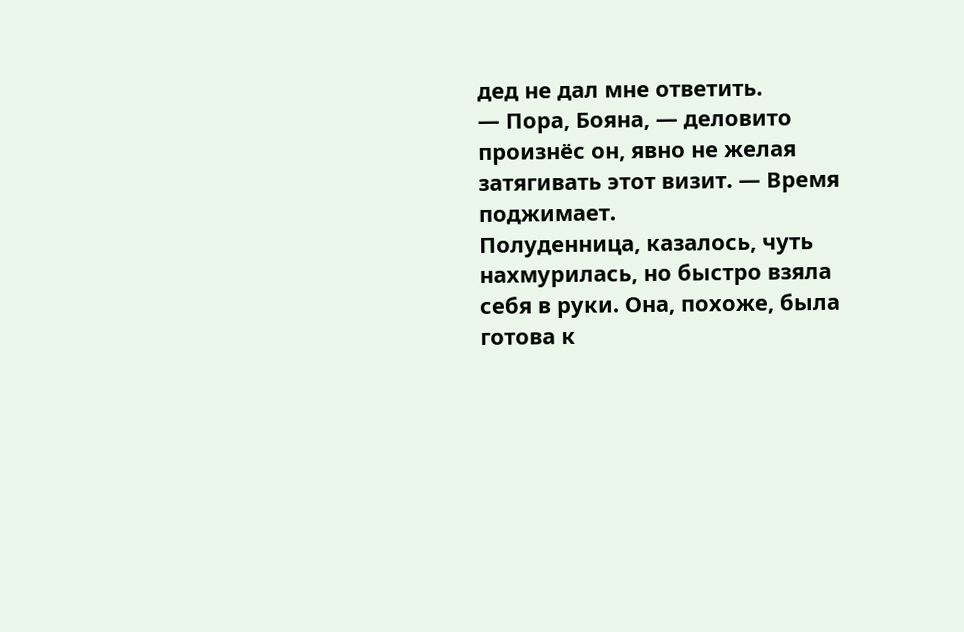дед не дал мне ответить.
— Пора, Бояна, — деловито произнёс он, явно не желая затягивать этот визит. — Время поджимает.
Полуденница, казалось, чуть нахмурилась, но быстро взяла себя в руки. Она, похоже, была готова к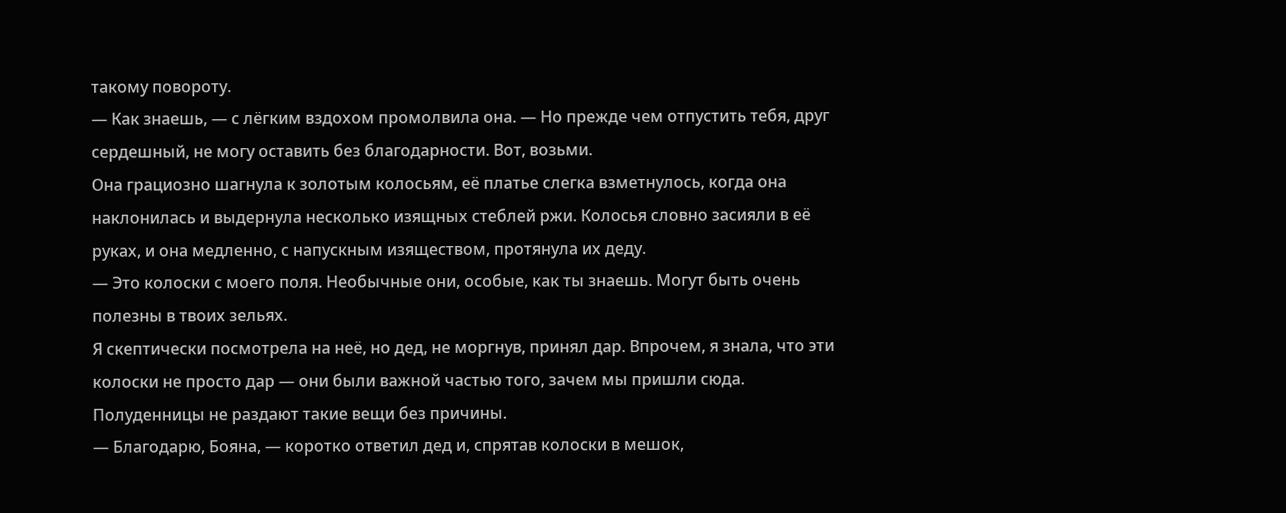такому повороту.
— Как знаешь, — с лёгким вздохом промолвила она. — Но прежде чем отпустить тебя, друг сердешный, не могу оставить без благодарности. Вот, возьми.
Она грациозно шагнула к золотым колосьям, её платье слегка взметнулось, когда она наклонилась и выдернула несколько изящных стеблей ржи. Колосья словно засияли в её руках, и она медленно, с напускным изяществом, протянула их деду.
— Это колоски с моего поля. Необычные они, особые, как ты знаешь. Могут быть очень полезны в твоих зельях.
Я скептически посмотрела на неё, но дед, не моргнув, принял дар. Впрочем, я знала, что эти колоски не просто дар — они были важной частью того, зачем мы пришли сюда. Полуденницы не раздают такие вещи без причины.
— Благодарю, Бояна, — коротко ответил дед и, спрятав колоски в мешок,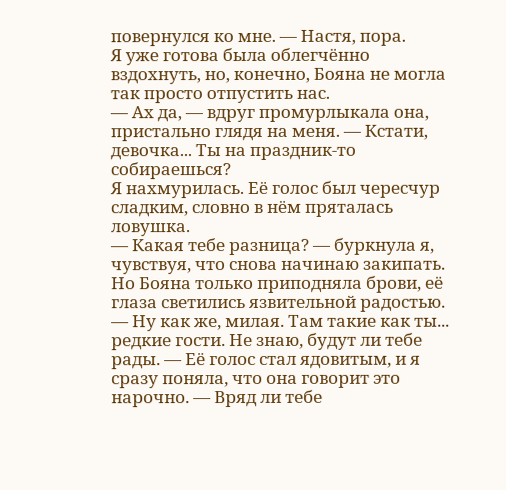повернулся ко мне. — Настя, пора.
Я уже готова была облегчённо вздохнуть, но, конечно, Бояна не могла так просто отпустить нас.
— Ах да, — вдруг промурлыкала она, пристально глядя на меня. — Кстати, девочка... Ты на праздник-то собираешься?
Я нахмурилась. Её голос был чересчур сладким, словно в нём пряталась ловушка.
— Какая тебе разница? — буркнула я, чувствуя, что снова начинаю закипать. Но Бояна только приподняла брови, её глаза светились язвительной радостью.
— Ну как же, милая. Там такие как ты... редкие гости. Не знаю, будут ли тебе рады. — Её голос стал ядовитым, и я сразу поняла, что она говорит это нарочно. — Вряд ли тебе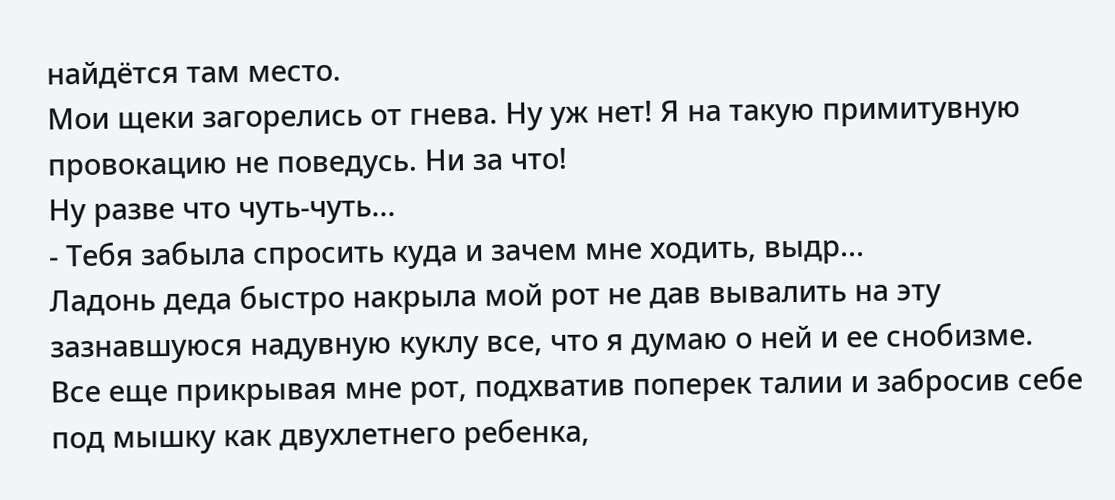найдётся там место.
Мои щеки загорелись от гнева. Ну уж нет! Я на такую примитувную провокацию не поведусь. Ни за что!
Ну разве что чуть-чуть...
- Тебя забыла спросить куда и зачем мне ходить, выдр...
Ладонь деда быстро накрыла мой рот не дав вывалить на эту зазнавшуюся надувную куклу все, что я думаю о ней и ее снобизме.
Все еще прикрывая мне рот, подхватив поперек талии и забросив себе под мышку как двухлетнего ребенка,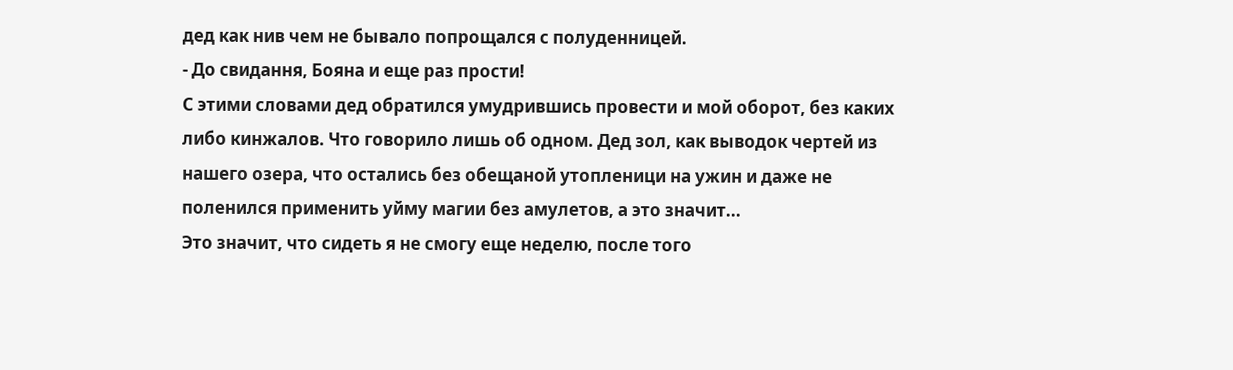дед как нив чем не бывало попрощался с полуденницей.
- До свидання, Бояна и еще раз прости!
С этими словами дед обратился умудрившись провести и мой оборот, без каких либо кинжалов. Что говорило лишь об одном. Дед зол, как выводок чертей из нашего озера, что остались без обещаной утопленици на ужин и даже не поленился применить уйму магии без амулетов, а это значит...
Это значит, что сидеть я не смогу еще неделю, после того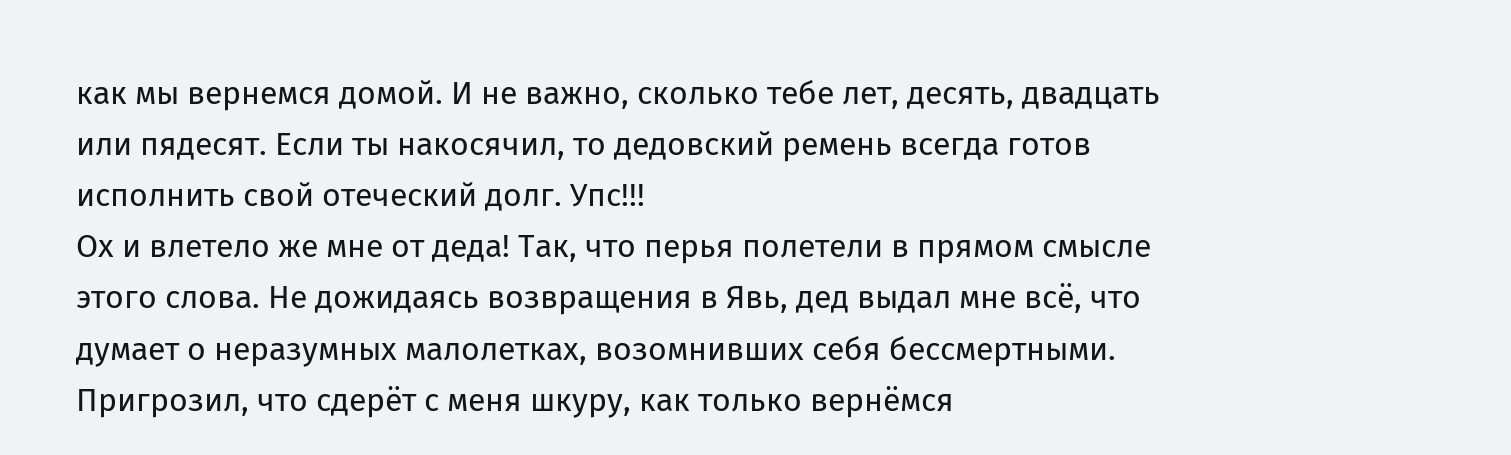как мы вернемся домой. И не важно, сколько тебе лет, десять, двадцать или пядесят. Если ты накосячил, то дедовский ремень всегда готов исполнить свой отеческий долг. Упс!!!
Ох и влетело же мне от деда! Так, что перья полетели в прямом смысле этого слова. Не дожидаясь возвращения в Явь, дед выдал мне всё, что думает о неразумных малолетках, возомнивших себя бессмертными. Пригрозил, что сдерёт с меня шкуру, как только вернёмся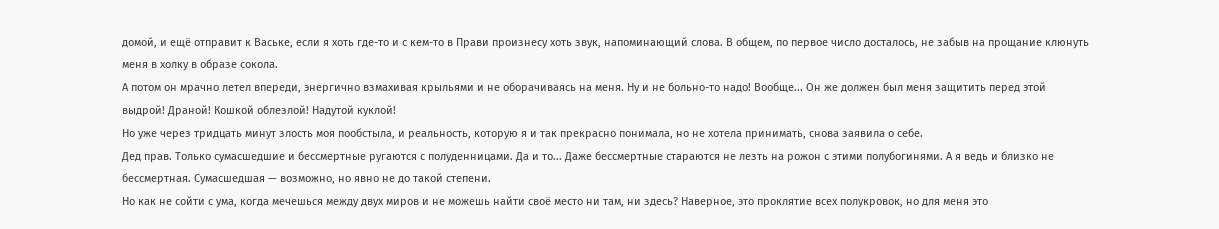домой, и ещё отправит к Ваське, если я хоть где-то и с кем-то в Прави произнесу хоть звук, напоминающий слова. В общем, по первое число досталось, не забыв на прощание клюнуть меня в холку в образе сокола.
А потом он мрачно летел впереди, энергично взмахивая крыльями и не оборачиваясь на меня. Ну и не больно-то надо! Вообще... Он же должен был меня защитить перед этой выдрой! Драной! Кошкой облезлой! Надутой куклой!
Но уже через тридцать минут злость моя пообстыла, и реальность, которую я и так прекрасно понимала, но не хотела принимать, снова заявила о себе.
Дед прав. Только сумасшедшие и бессмертные ругаются с полуденницами. Да и то... Даже бессмертные стараются не лезть на рожон с этими полубогинями. А я ведь и близко не бессмертная. Сумасшедшая — возможно, но явно не до такой степени.
Но как не сойти с ума, когда мечешься между двух миров и не можешь найти своё место ни там, ни здесь? Наверное, это проклятие всех полукровок, но для меня это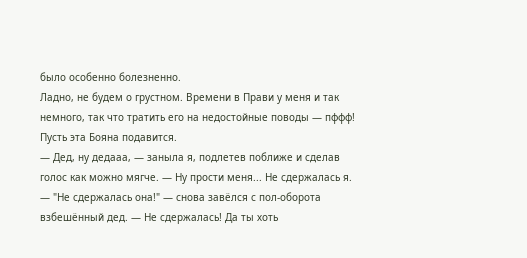было особенно болезненно.
Ладно, не будем о грустном. Времени в Прави у меня и так немного, так что тратить его на недостойные поводы — пффф! Пусть эта Бояна подавится.
— Дед, ну дедааа, — заныла я, подлетев поближе и сделав голос как можно мягче. — Ну прости меня... Не сдержалась я.
— "Не сдержалась она!" — снова завёлся с пол-оборота взбешённый дед. — Не сдержалась! Да ты хоть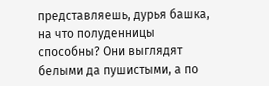представляешь, дурья башка, на что полуденницы способны? Они выглядят белыми да пушистыми, а по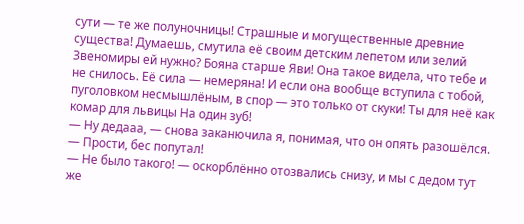сути — те же полуночницы! Страшные и могущественные древние существа! Думаешь, смутила её своим детским лепетом или зелий Звеномиры ей нужно? Бояна старше Яви! Она такое видела, что тебе и не снилось. Её сила — немеряна! И если она вообще вступила с тобой, пуголовком несмышлёным, в спор — это только от скуки! Ты для неё как комар для львицы На один зуб!
— Ну дедааа, — снова заканючила я, понимая, что он опять разошёлся. — Прости, бес попутал!
— Не было такого! — оскорблённо отозвались снизу, и мы с дедом тут же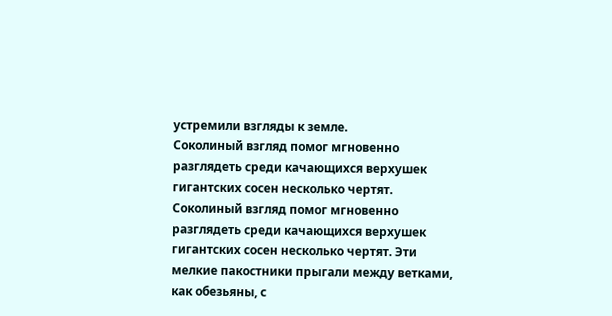устремили взгляды к земле.
Соколиный взгляд помог мгновенно разглядеть среди качающихся верхушек гигантских сосен несколько чертят.
Соколиный взгляд помог мгновенно разглядеть среди качающихся верхушек гигантских сосен несколько чертят. Эти мелкие пакостники прыгали между ветками, как обезьяны, с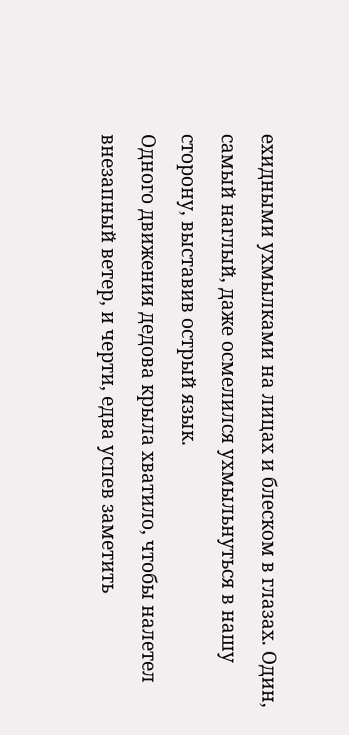ехидными ухмылками на лицах и блеском в глазах. Один, самый наглый, даже осмелился ухмыльнуться в нашу сторону, выставив острый язык.
Одного движения дедова крыла хватило, чтобы налетел внезапный ветер, и черти, едва успев заметить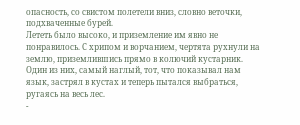опасность, со свистом полетели вниз, словно веточки, подхваченные бурей.
Лететь было высоко, и приземление им явно не понравилось. С хрипом и ворчанием, чертята рухнули на землю, приземлившись прямо в колючий кустарник. Один из них, самый наглый, тот, что показывал нам язык, застрял в кустах и теперь пытался выбраться, ругаясь на весь лес.
-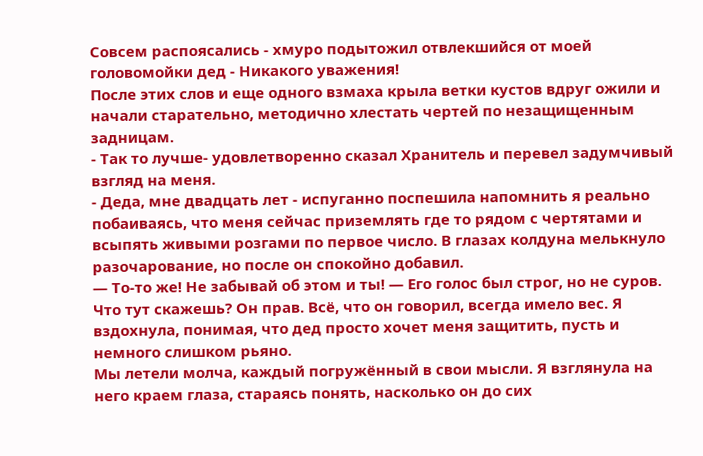Совсем распоясались - хмуро подытожил отвлекшийся от моей головомойки дед - Никакого уважения!
После этих слов и еще одного взмаха крыла ветки кустов вдруг ожили и начали старательно, методично хлестать чертей по незащищенным задницам.
- Так то лучше- удовлетворенно сказал Хранитель и перевел задумчивый взгляд на меня.
- Деда, мне двадцать лет - испуганно поспешила напомнить я реально побаиваясь, что меня сейчас приземлять где то рядом с чертятами и всыпять живыми розгами по первое число. В глазах колдуна мелькнуло разочарование, но после он спокойно добавил.
— То-то же! Не забывай об этом и ты! — Его голос был строг, но не суров.
Что тут скажешь? Он прав. Всё, что он говорил, всегда имело вес. Я вздохнула, понимая, что дед просто хочет меня защитить, пусть и немного слишком рьяно.
Мы летели молча, каждый погружённый в свои мысли. Я взглянула на него краем глаза, стараясь понять, насколько он до сих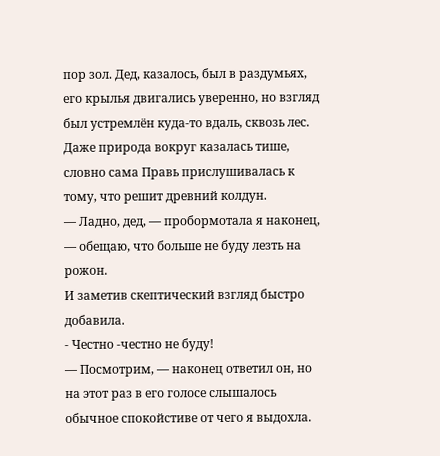пор зол. Дед, казалось, был в раздумьях, его крылья двигались уверенно, но взгляд был устремлён куда-то вдаль, сквозь лес. Даже природа вокруг казалась тише, словно сама Правь прислушивалась к тому, что решит древний колдун.
— Ладно, дед, — пробормотала я наконец, — обещаю, что больше не буду лезть на рожон.
И заметив скептический взгляд быстро добавила.
- Честно -честно не буду!
— Посмотрим, — наконец ответил он, но на этот раз в его голосе слышалось обычное спокойстиве от чего я выдохла.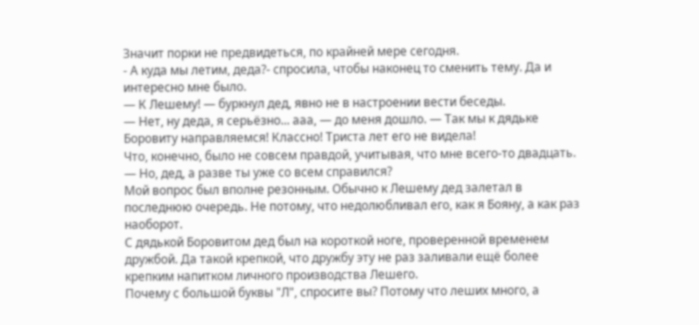Значит порки не предвидеться, по крайней мере сегодня.
- А куда мы летим, деда?- спросила, чтобы наконец то сменить тему. Да и интересно мне было.
— К Лешему! — буркнул дед, явно не в настроении вести беседы.
— Нет, ну деда, я серьёзно... ааа, — до меня дошло. — Так мы к дядьке Боровиту направляемся! Классно! Триста лет его не видела!
Что, конечно, было не совсем правдой, учитывая, что мне всего-то двадцать.
— Но, дед, а разве ты уже со всем справился?
Мой вопрос был вполне резонным. Обычно к Лешему дед залетал в последнюю очередь. Не потому, что недолюбливал его, как я Бояну, а как раз наоборот.
С дядькой Боровитом дед был на короткой ноге, проверенной временем дружбой. Да такой крепкой, что дружбу эту не раз заливали ещё более крепким напитком личного производства Лешего.
Почему с большой буквы "Л", спросите вы? Потому что леших много, а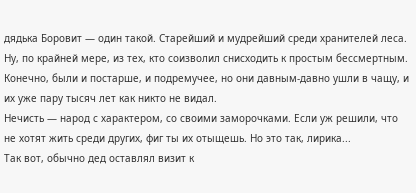дядька Боровит — один такой. Старейший и мудрейший среди хранителей леса. Ну, по крайней мере, из тех, кто соизволил снисходить к простым бессмертным. Конечно, были и постарше, и подремучее, но они давным-давно ушли в чащу, и их уже пару тысяч лет как никто не видал.
Нечисть — народ с характером, со своими заморочками. Если уж решили, что не хотят жить среди других, фиг ты их отыщешь. Но это так, лирика...
Так вот, обычно дед оставлял визит к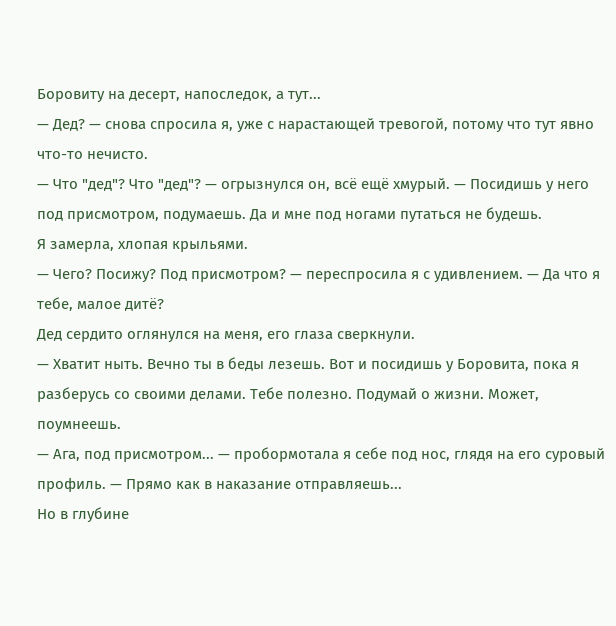Боровиту на десерт, напоследок, а тут...
— Дед? — снова спросила я, уже с нарастающей тревогой, потому что тут явно что-то нечисто.
— Что "дед"? Что "дед"? — огрызнулся он, всё ещё хмурый. — Посидишь у него под присмотром, подумаешь. Да и мне под ногами путаться не будешь.
Я замерла, хлопая крыльями.
— Чего? Посижу? Под присмотром? — переспросила я с удивлением. — Да что я тебе, малое дитё?
Дед сердито оглянулся на меня, его глаза сверкнули.
— Хватит ныть. Вечно ты в беды лезешь. Вот и посидишь у Боровита, пока я разберусь со своими делами. Тебе полезно. Подумай о жизни. Может, поумнеешь.
— Ага, под присмотром... — пробормотала я себе под нос, глядя на его суровый профиль. — Прямо как в наказание отправляешь...
Но в глубине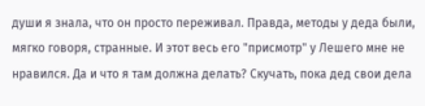души я знала, что он просто переживал. Правда, методы у деда были, мягко говоря, странные. И этот весь его "присмотр" у Лешего мне не нравился. Да и что я там должна делать? Скучать, пока дед свои дела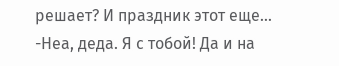решает? И праздник этот еще...
-Неа, деда. Я с тобой! Да и на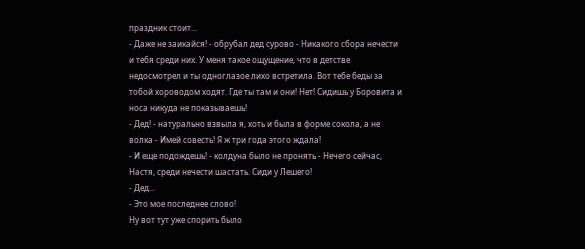праздник стоит...
- Даже не заикайся! - обрубал дед сурово - Никакого сбора нечести и тебя среди них. У меня такое ощущение, что в детстве недосмотрел и ты одноглазое лихо встретила. Вот тебе беды за тобой хороводом ходят. Где ты там и они! Нет! Сидишь у Боровита и носа никуда не показываешь!
- Дед! - натурально взвыла я, хоть и была в форме сокола, а не волка - Имей совесть! Я ж три года этого ждала!
- И еще подождешь! - колдуна было не пронять - Нечего сейчас, Настя, среди нечести шастать. Сиди у Лешего!
- Дед...
- Это мое последнее слово!
Ну вот тут уже спорить было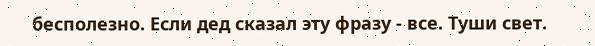бесполезно. Если дед сказал эту фразу - все. Туши свет.